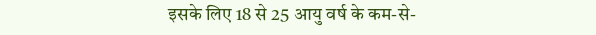इसके लिए 18 से 25 आयु वर्ष के कम-से-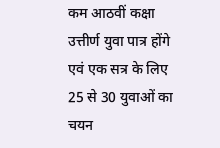कम आठवीं कक्षा उत्तीर्ण युवा पात्र होंगे एवं एक सत्र के लिए 25 से 30 युवाओं का चयन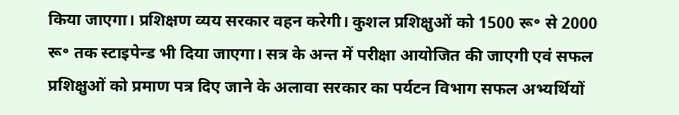किया जाएगा। प्रशिक्षण व्यय सरकार वहन करेगी। कुशल प्रशिक्षुओं को 1500 रू॰ से 2000 रू॰ तक स्टाइपेन्ड भी दिया जाएगा। सत्र के अन्त में परीक्षा आयोजित की जाएगी एवं सफल प्रशिक्षुओं को प्रमाण पत्र दिए जाने के अलावा सरकार का पर्यटन विभाग सफल अभ्यर्थियों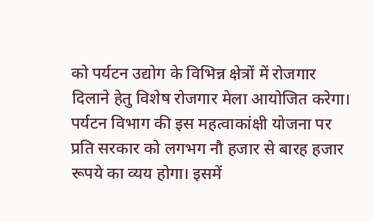को पर्यटन उद्योग के विभिन्न क्षेत्रों में रोजगार दिलाने हेतु विशेष रोजगार मेला आयोजित करेगा। पर्यटन विभाग की इस महत्वाकांक्षी योजना पर प्रति सरकार को लगभग नौ हजार से बारह हजार रूपये का व्यय होगा। इसमें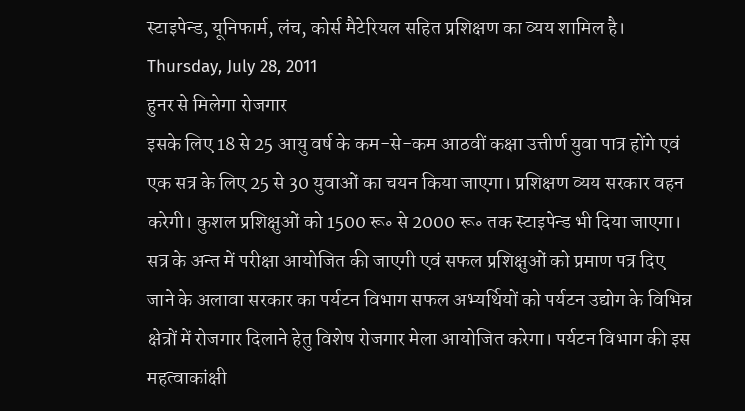स्टाइपेन्ड, यूनिफार्म, लंच, कोर्स मैटेरियल सहित प्रशिक्षण का व्यय शामिल है।
Thursday, July 28, 2011
हुनर से मिलेगा रोजगार
इसके लिए 18 से 25 आयु वर्ष के कम-से-कम आठवीं कक्षा उत्तीर्ण युवा पात्र होंगे एवं एक सत्र के लिए 25 से 30 युवाओं का चयन किया जाएगा। प्रशिक्षण व्यय सरकार वहन करेगी। कुशल प्रशिक्षुओं को 1500 रू॰ से 2000 रू॰ तक स्टाइपेन्ड भी दिया जाएगा। सत्र के अन्त में परीक्षा आयोजित की जाएगी एवं सफल प्रशिक्षुओं को प्रमाण पत्र दिए जाने के अलावा सरकार का पर्यटन विभाग सफल अभ्यर्थियों को पर्यटन उद्योग के विभिन्न क्षेत्रों में रोजगार दिलाने हेतु विशेष रोजगार मेला आयोजित करेगा। पर्यटन विभाग की इस महत्वाकांक्षी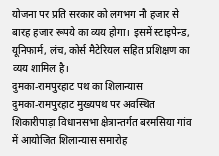योजना पर प्रति सरकार को लगभग नौ हजार से बारह हजार रूपये का व्यय होगा। इसमें स्टाइपेन्ड, यूनिफार्म, लंच, कोर्स मैटेरियल सहित प्रशिक्षण का व्यय शामिल है।
दुमका-रामपुरहाट पथ का शिलान्यास
दुमका-रामपुरहाट मुख्यपथ पर अवस्थित शिकारीपाड़ा विधानसभा क्षेत्रान्तर्गत बरमसिया गांव में आयोजित शिलान्यास समारोह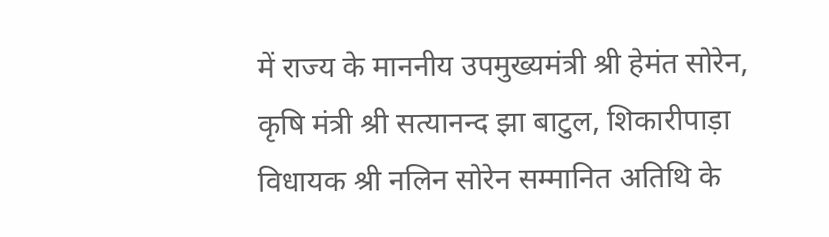में राज्य के माननीय उपमुख्यमंत्री श्री हेमंत सोरेन, कृषि मंत्री श्री सत्यानन्द झा बाटुल, शिकारीपाड़ा विधायक श्री नलिन सोरेन सम्मानित अतिथि के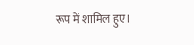रूप में शामिल हुए।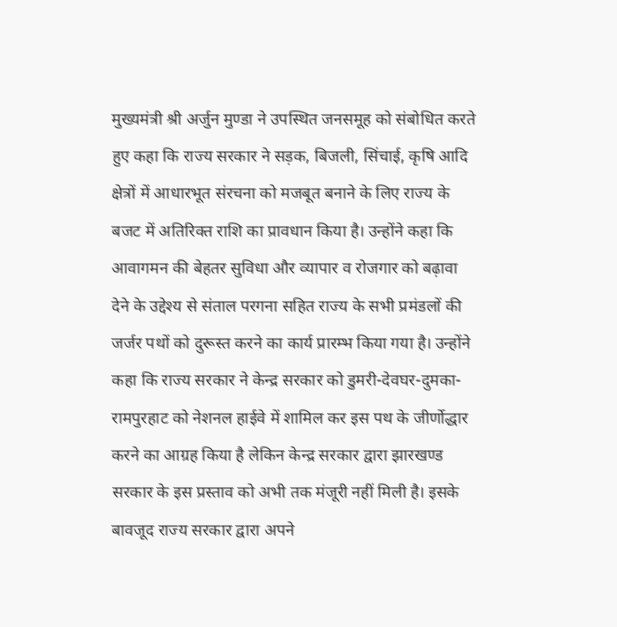मुख्यमंत्री श्री अर्जुन मुण्डा ने उपस्थित जनसमूह को संबोधित करते हुए कहा कि राज्य सरकार ने सड़क, बिजली, सिंचाई, कृषि आदि क्षेत्रों में आधारभूत संरचना को मजबूत बनाने के लिए राज्य के बजट में अतिरिक्त राशि का प्रावधान किया है। उन्होंने कहा कि आवागमन की बेहतर सुविधा और व्यापार व रोजगार को बढ़ावा देने के उद्देश्य से संताल परगना सहित राज्य के सभी प्रमंडलों की जर्जर पथों को दुरूस्त करने का कार्य प्रारम्भ किया गया है। उन्होंने कहा कि राज्य सरकार ने केन्द्र सरकार को डुमरी-देवघर-दुमका-रामपुरहाट को नेशनल हाईवे में शामिल कर इस पथ के जीर्णोद्धार करने का आग्रह किया है लेकिन केन्द्र सरकार द्वारा झारखण्ड सरकार के इस प्रस्ताव को अभी तक मंजूरी नहीं मिली है। इसके बावजूद राज्य सरकार द्वारा अपने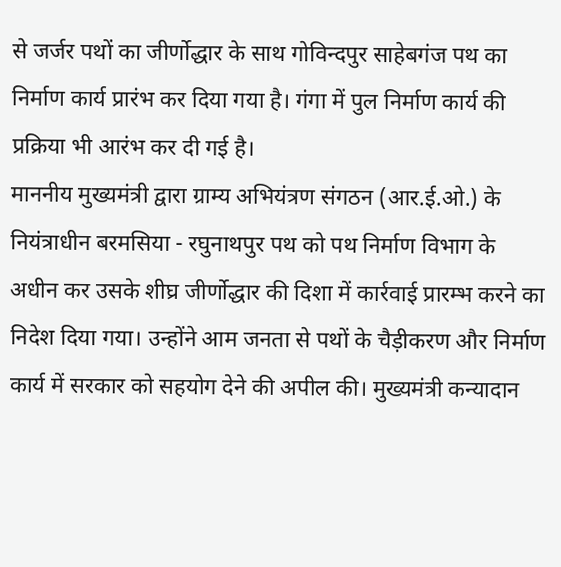से जर्जर पथों का जीर्णोद्धार के साथ गोविन्दपुर साहेबगंज पथ का निर्माण कार्य प्रारंभ कर दिया गया है। गंगा में पुल निर्माण कार्य की प्रक्रिया भी आरंभ कर दी गई है।
माननीय मुख्यमंत्री द्वारा ग्राम्य अभियंत्रण संगठन (आर.ई.ओ.) के नियंत्राधीन बरमसिया - रघुनाथपुर पथ को पथ निर्माण विभाग के अधीन कर उसके शीघ्र जीर्णोद्धार की दिशा में कार्रवाई प्रारम्भ करने का निदेश दिया गया। उन्होंने आम जनता से पथों के चैड़ीकरण और निर्माण कार्य में सरकार को सहयोग देने की अपील की। मुख्यमंत्री कन्यादान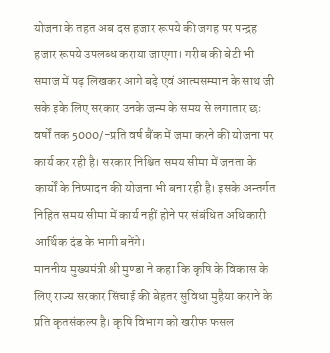योजना के तहत अब दस हजार रूपये की जगह पर पन्द्रह हजार रूपये उपलब्ध कराया जाएगा। गरीब की बेटी भी समाज में पढ़ लिखकर आगे बढ़े एवं आत्मसम्मान के साथ जी सके इके लिए सरकार उनके जन्म के समय से लगातार छः वर्षों तक 5000/-प्रति वर्ष बैंक में जमा करने की योजना पर कार्य कर रही है। सरकार निश्चित समय सीमा में जनता के कार्यों के निष्पादन की योजना भी बना रही है। इसके अन्तर्गत निहित समय सीमा में कार्य नहीं होने पर संबंधित अधिकारी आर्थिक दंड के भागी बनेंगे।
माननीय मुख्यमंत्री श्री मुण्डा ने कहा कि कृषि के विकास के लिए राज्य सरकार सिंचाई की बेहतर सुविधा मुहैया कराने के प्रति कृतसंकल्प है। कृषि विभाग को खरीफ फसल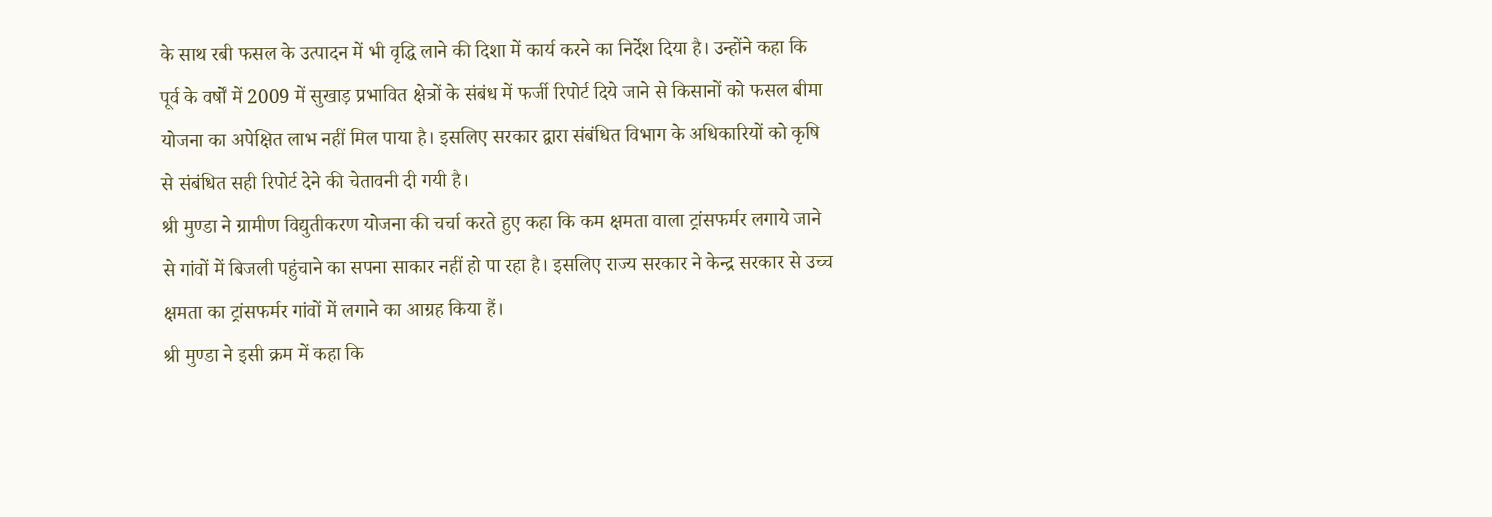के साथ रबी फसल के उत्पादन में भी वृद्धि लाने की दिशा में कार्य करने का निर्देश दिया है। उन्होंने कहा कि पूर्व के वर्षों में 2009 में सुखाड़ प्रभावित क्षेत्रों के संबंध में फर्जी रिपोर्ट दिये जाने से किसानों को फसल बीमा योजना का अपेक्षित लाभ नहीं मिल पाया है। इसलिए सरकार द्वारा संबंधित विभाग के अधिकारियों को कृषि से संबंधित सही रिपोर्ट देने की चेतावनी दी गयी है।
श्री मुण्डा ने ग्रामीण विद्युतीकरण योजना की चर्चा करते हुए कहा कि कम क्षमता वाला ट्रांसफर्मर लगाये जाने से गांवों में बिजली पहुंचाने का सपना साकार नहीं हो पा रहा है। इसलिए राज्य सरकार ने केन्द्र सरकार से उच्च क्षमता का ट्रांसफर्मर गांवों में लगाने का आग्रह किया हैं।
श्री मुण्डा ने इसी क्रम में कहा कि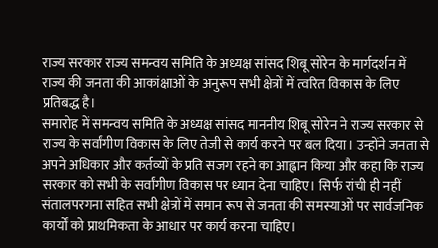राज्य सरकार राज्य समन्वय समिति के अध्यक्ष सांसद शिबू सोरेन के मार्गदर्शन में राज्य की जनता की आकांक्षाओं के अनुरूप सभी क्षेत्रों में त्वरित विकास के लिए प्रतिबद्ध है।
समारोह में समन्वय समिति के अध्यक्ष सांसद माननीय शिबू सोरेन ने राज्य सरकार से राज्य के सर्वांगीण विकास के लिए तेजी से कार्य करने पर बल दिया। उन्होंने जनता से अपने अधिकार और कर्तव्यों के प्रति सजग रहने का आह्वान किया और कहा कि राज्य सरकार को सभी के सर्वांगीण विकास पर ध्यान देना चाहिए। सिर्फ रांची ही नहीं संतालपरगना सहित सभी क्षेत्रों में समान रूप से जनता की समस्याओं पर सार्वजनिक कार्यों को प्राथमिकता के आधार पर कार्य करना चाहिए।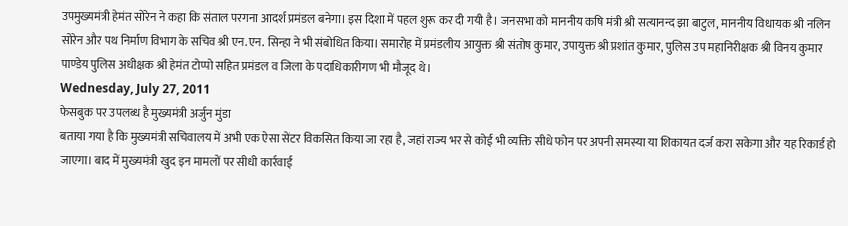उपमुख्यमंत्री हेमंत सोरेन ने कहा कि संताल परगना आदर्श प्रमंडल बनेगा। इस दिशा में पहल शुरू कर दी गयी है। जनसभा को माननीय कषि मंत्री श्री सत्यानन्द झा बाटुल, माननीय विधायक श्री नलिन सोरेन और पथ निर्माण विभाग के सचिव श्री एन.एन. सिन्हा ने भी संबोधित किया। समारोह में प्रमंडलीय आयुक्त श्री संतोष कुमार, उपायुक्त श्री प्रशांत कुमार, पुलिस उप महानिरीक्षक श्री विनय कुमार पाण्डेय पुलिस अधीक्षक श्री हेमंत टोप्पो सहित प्रमंडल व जिला के पदाधिकारीगण भी मौजूद थे।
Wednesday, July 27, 2011
फेसबुक पर उपलब्ध है मुख्यमंत्री अर्जुन मुंडा
बताया गया है कि मुख्यमंत्री सचिवालय में अभी एक ऐसा सेंटर विकसित किया जा रहा है, जहां राज्य भर से कोई भी व्यक्ति सीधे फोन पर अपनी समस्या या शिकायत दर्ज करा सकेगा और यह रिकार्ड हो जाएगा। बाद में मुख्यमंत्री खुद इन मामलों पर सीधी कार्रवाई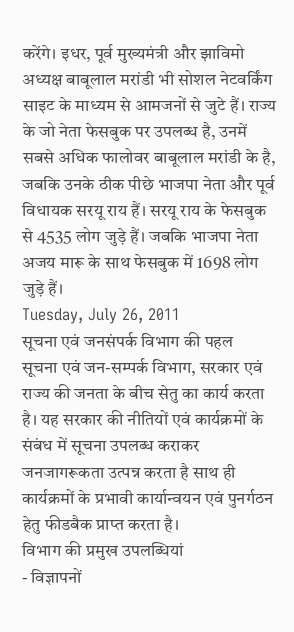करेंगे। इधर, पूर्व मुख्यमंत्री और झाविमो अध्यक्ष बाबूलाल मरांडी भी सोशल नेटवर्किंग साइट के माध्यम से आमजनों से जुटे हैं। राज्य के जो नेता फेसबुक पर उपलब्ध है, उनमें सबसे अधिक फालोवर बाबूलाल मरांडी के है, जबकि उनके ठीक पीछे भाजपा नेता और पूर्व विधायक सरयू राय हैं। सरयू राय के फेसबुक से 4535 लोग जुड़े हैं। जबकि भाजपा नेता अजय मारू के साथ फेसबुक में 1698 लोग जुड़े हैं।
Tuesday, July 26, 2011
सूचना एवं जनसंपर्क विभाग की पहल
सूचना एवं जन-सम्पर्क विभाग, सरकार एवं राज्य की जनता के बीच सेतु का कार्य करता है। यह सरकार की नीतियों एवं कार्यक्रमों के संबंध में सूचना उपलब्ध कराकर जनजागरूकता उत्पन्न करता है साथ ही कार्यक्रमों के प्रभावी कार्यान्वयन एवं पुनर्गठन हेतु फीडबैक प्राप्त करता है।
विभाग की प्रमुख उपलब्धियां
- विज्ञापनों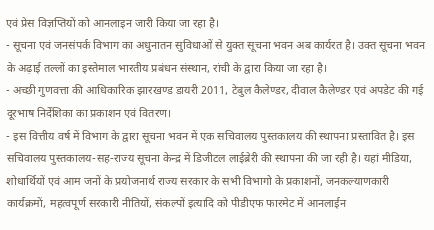एवं प्रेस विज्ञप्तियों को आनलाइन जारी किया जा रहा है।
- सूचना एवं जनसंपर्क विभाग का अधुनातन सुविधाओं से युक्त सूचना भवन अब कार्यरत है। उक्त सूचना भवन के अढ़ाई तल्लों का इस्तेमाल भारतीय प्रबंधन संस्थान, रांची के द्वारा किया जा रहा है।
- अच्छी गुणवत्ता की आधिकारिक झारखण्ड डायरी 2011, टेबुल कैलेण्डर, दीवाल कैलेण्डर एवं अपडेट की गई दूरभाष निर्देशिका का प्रकाशन एवं वितरण।
- इस वित्तीय वर्ष में विभाग के द्वारा सूचना भवन में एक सचिवालय पुस्तकालय की स्थापना प्रस्तावित है। इस सचिवालय पुस्तकालय-सह-राज्य सूचना केन्द्र में डिजीटल लाईब्रेरी की स्थापना की जा रही है। यहां मीडिया, शोधार्थियों एवं आम जनों के प्रयोजनार्थ राज्य सरकार के सभी विभागो के प्रकाशनों, जनकल्याणकारी कार्यक्रमों, महत्वपूर्ण सरकारी नीतियों, संकल्पों इत्यादि को पीडीएफ फारमेट में आनलाईन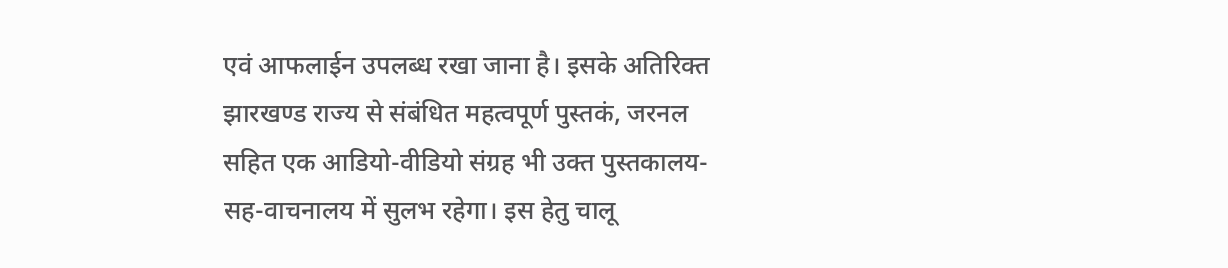एवं आफलाईन उपलब्ध रखा जाना है। इसके अतिरिक्त झारखण्ड राज्य से संबंधित महत्वपूर्ण पुस्तकं, जरनल सहित एक आडियो-वीडियो संग्रह भी उक्त पुस्तकालय-सह-वाचनालय में सुलभ रहेगा। इस हेतु चालू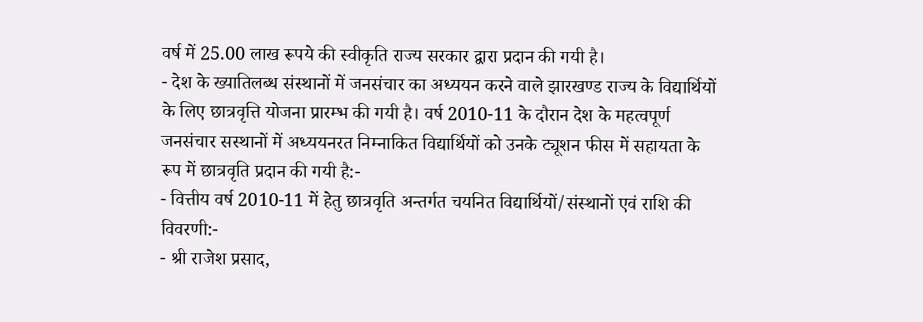वर्ष में 25.00 लाख रूपये की स्वीकृति राज्य सरकार द्वारा प्रदान की गयी है।
- देश के ख्यातिलब्ध संस्थानों में जनसंचार का अध्ययन करने वाले झारखण्ड राज्य के विद्यार्थियों के लिए छात्रवृत्ति योजना प्रारम्भ की गयी है। वर्ष 2010-11 के दौरान देश के महत्वपूर्ण जनसंचार सस्थानों में अध्ययनरत निम्नाकित विद्यार्थियों को उनके ट्यूशन फीस में सहायता के रूप में छात्रवृति प्रदान की गयी है:-
- वित्तीय वर्ष 2010-11 में हेतु छात्रवृति अन्तर्गत चयनित विद्यार्थियों/संस्थानों एवं राशि की विवरणी:-
- श्री राजेश प्रसाद,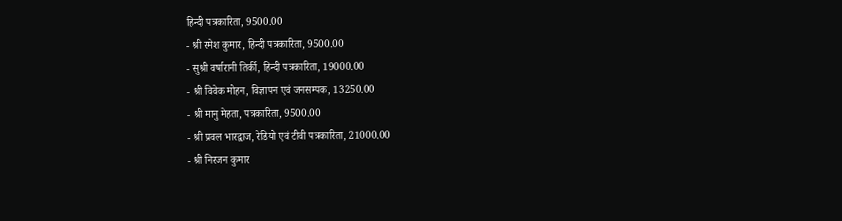हिन्दी पत्रकारिता, 9500.00
- श्री रमेश कुमार, हिन्दी पत्रकारिता, 9500.00
- सुश्री वर्षारानी तिर्की, हिन्दी पत्रकारिता, 19000.00
- श्री विवेक मोहन, विज्ञापन एवं जनसम्पक, 13250.00
- श्री मानु मेहता, पत्रकारिता, 9500.00
- श्री प्रवल भारद्वाज, रेडियो एवं टीवी पत्रकारिता, 21000.00
- श्री निरजन कुमार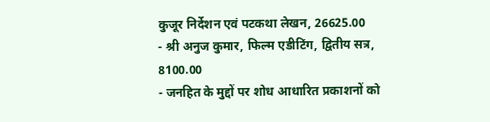कुजूर निर्देशन एवं पटकथा लेखन, 26625.00
- श्री अनुज कुमार, फिल्म एडीटिंग, द्वितीय सत्र, 8100.00
- जनहित के मुद्दों पर शोध आधारित प्रकाशनों को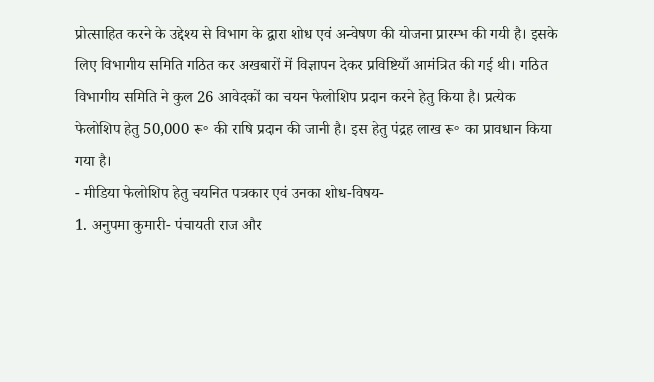प्रोत्साहित करने के उद्देश्य से विभाग के द्वारा शोध एवं अन्वेषण की योजना प्रारम्भ की गयी है। इसके लिए विभागीय समिति गठित कर अखबारों में विज्ञापन देकर प्रविष्टियाँ आमंत्रित की गई थी। गठित विभागीय समिति ने कुल 26 आवेदकों का चयन फेलोशिप प्रदान करने हेतु किया है। प्रत्येक फेलोशिप हेतु 50,000 रू॰ की राषि प्रदान की जानी है। इस हेतु पंद्रह लाख रू॰ का प्रावधान किया गया है।
- मीडिया फेलोशिप हेतु चयनित पत्रकार एवं उनका शोध-विषय-
1. अनुपमा कुमारी- पंचायती राज और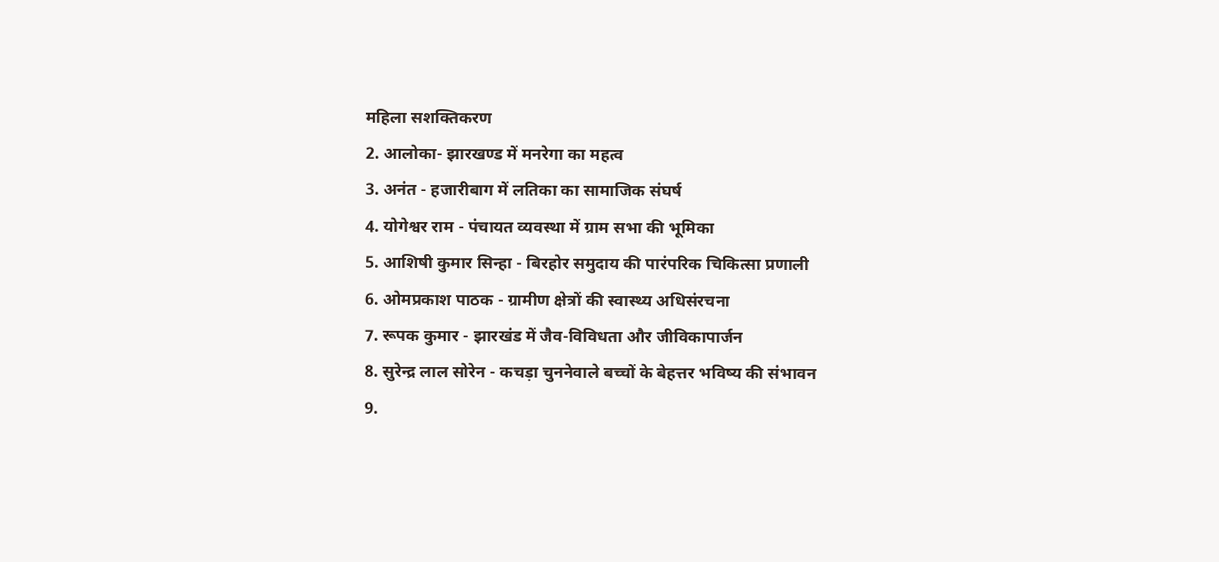महिला सशक्तिकरण
2. आलोका- झारखण्ड में मनरेगा का महत्व
3. अनंत - हजारीबाग में लतिका का सामाजिक संघर्ष
4. योगेश्वर राम - पंचायत व्यवस्था में ग्राम सभा की भूमिका
5. आशिषी कुमार सिन्हा - बिरहोर समुदाय की पारंपरिक चिकित्सा प्रणाली
6. ओमप्रकाश पाठक - ग्रामीण क्षेत्रों की स्वास्थ्य अधिसंरचना
7. रूपक कुमार - झारखंड में जैव-विविधता और जीविकापार्जन
8. सुरेन्द्र लाल सोरेन - कचड़ा चुननेवाले बच्चों के बेहत्तर भविष्य की संभावन
9.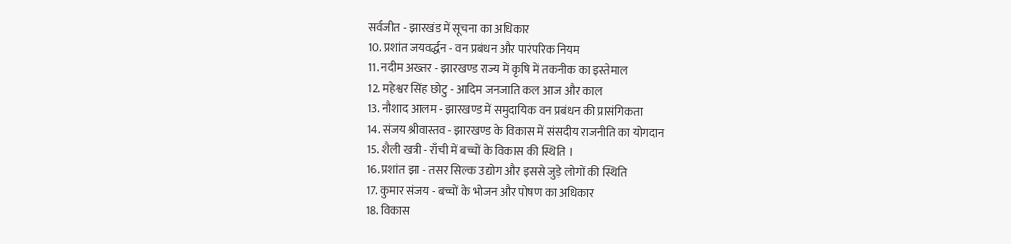सर्वजीत - झारखंड में सूचना का अधिकार
10. प्रशांत जयवर्द्धन - वन प्रबंधन और पारंपरिक नियम
11. नदीम अख्तर - झारखण्ड राज्य में कृषि में तकनीक का इस्तेमाल
12. महेश्वर सिंह छोटु - आदिम जनजाति कल आज और काल
13. नौशाद आलम - झारखण्ड में समुदायिक वन प्रबंधन की प्रासंगिकता
14. संजय श्रीवास्तव - झारखण्ड के विकास में संसदीय राजनीति का योगदान
15. शैली खत्री - राँची में बच्चों के विकास की स्थिति ।
16. प्रशांत झा - तसर सिल्क उद्योग और इससे जुड़े लोगों की स्थिति
17. कुमार संजय - बच्चों के भोजन और पोषण का अधिकार
18. विकास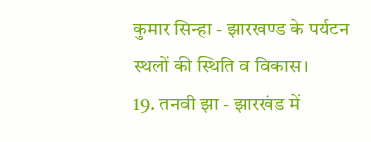कुमार सिन्हा - झारखण्ड के पर्यटन स्थलों की स्थिति व विकास।
19. तनवी झा - झारखंड में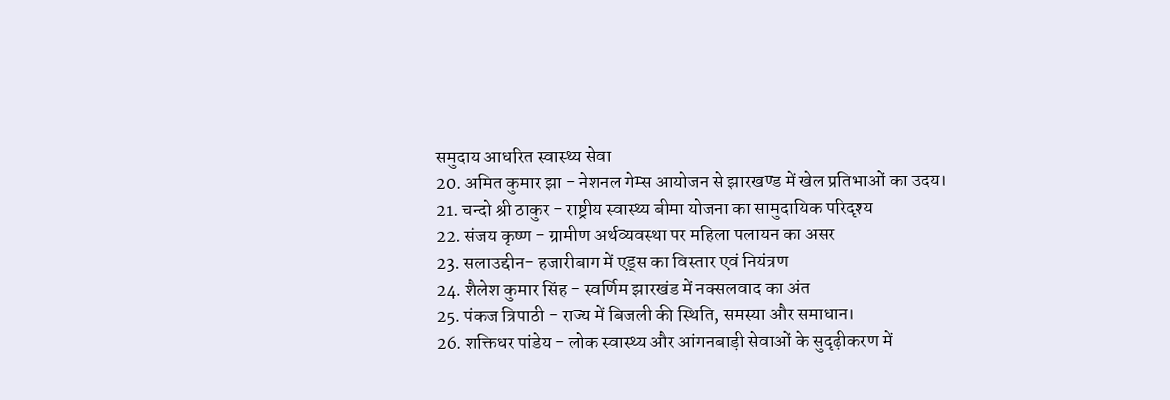समुदाय आधरित स्वास्थ्य सेवा
20. अमित कुमार झा - नेशनल गेम्स आयोजन से झारखण्ड में खेल प्रतिभाओं का उदय।
21. चन्दो श्री ठाकुर - राष्ट्रीय स्वास्थ्य बीमा योजना का सामुदायिक परिदृश्य
22. संजय कृष्ण - ग्रामीण अर्थव्यवस्था पर महिला पलायन का असर
23. सलाउद्दीन- हजारीबाग में एड्स का विस्तार एवं नियंत्रण
24. शैलेश कुमार सिंह - स्वर्णिम झारखंड में नक्सलवाद का अंत
25. पंकज त्रिपाठी - राज्य में बिजली की स्थिति, समस्या और समाधान।
26. शक्तिधर पांडेय - लोक स्वास्थ्य और आंगनबाड़ी सेवाओं के सुदृढ़ीकरण में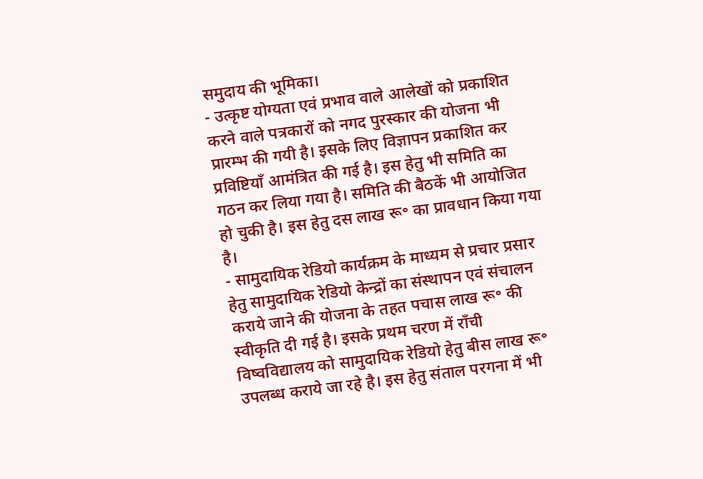समुदाय की भूमिका।
- उत्कृष्ट योग्यता एवं प्रभाव वाले आलेखों को प्रकाशित करने वाले पत्रकारों को नगद पुरस्कार की योजना भी प्रारम्भ की गयी है। इसके लिए विज्ञापन प्रकाशित कर प्रविष्टियाँ आमंत्रित की गई है। इस हेतु भी समिति का गठन कर लिया गया है। समिति की बैठकें भी आयोजित हो चुकी है। इस हेतु दस लाख रू॰ का प्रावधान किया गया है।
- सामुदायिक रेडियो कार्यक्रम के माध्यम से प्रचार प्रसार हेतु सामुदायिक रेडियो केन्द्रों का संस्थापन एवं संचालन कराये जाने की योजना के तहत पचास लाख रू॰ की स्वीकृति दी गई है। इसके प्रथम चरण में राँची विष्वविद्यालय को सामुदायिक रेडियो हेतु बीस लाख रू॰ उपलब्ध कराये जा रहे है। इस हेतु संताल परगना में भी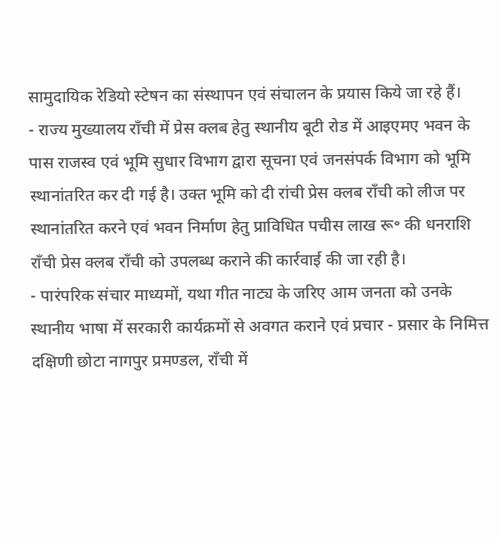सामुदायिक रेडियो स्टेषन का संस्थापन एवं संचालन के प्रयास किये जा रहे हैं।
- राज्य मुख्यालय राँची में प्रेस क्लब हेतु स्थानीय बूटी रोड में आइएमए भवन के पास राजस्व एवं भूमि सुधार विभाग द्वारा सूचना एवं जनसंपर्क विभाग को भूमि स्थानांतरित कर दी गई है। उक्त भूमि को दी रांची प्रेस क्लब राँची को लीज पर स्थानांतरित करने एवं भवन निर्माण हेतु प्राविधित पचीस लाख रू॰ की धनराशि राँची प्रेस क्लब राँची को उपलब्ध कराने की कार्रवाई की जा रही है।
- पारंपरिक संचार माध्यमों, यथा गीत नाट्य के जरिए आम जनता को उनके स्थानीय भाषा में सरकारी कार्यक्रमों से अवगत कराने एवं प्रचार - प्रसार के निमित्त दक्षिणी छोटा नागपुर प्रमण्डल, राँची में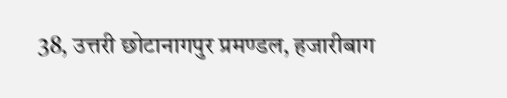38, उत्तरी छोटानागपुर प्रमण्डल, हजारीबाग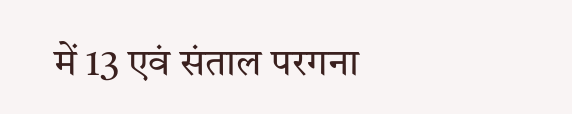में 13 एवं संताल परगना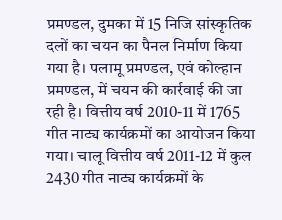प्रमण्डल, दुमका में 15 निजि सांस्कृतिक दलों का चयन का पैनल निर्माण किया गया है। पलामू प्रमण्डल, एवं कोल्हान प्रमण्डल, में चयन की कार्रवाई की जा रही है। वित्तीय वर्ष 2010-11 में 1765 गीत नाट्य कार्यक्रमों का आयोजन किया गया। चालू वित्तीय वर्ष 2011-12 में कुल 2430 गीत नाट्य कार्यक्रमों के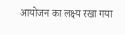आयोजन का लक्ष्य रखा गया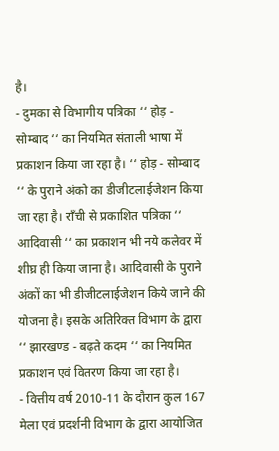है।
- दुमका से विभागीय पत्रिका ‘‘ होड़ - सोम्बाद ‘‘ का नियमित संताली भाषा में प्रकाशन किया जा रहा है। ‘‘ होड़ - सोम्बाद ‘‘ के पुराने अंको का डीजीटलाईजेशन किया जा रहा है। राँची से प्रकाशित पत्रिका ‘‘ आदिवासी ‘‘ का प्रकाशन भी नये कलेवर में शीघ्र ही किया जाना है। आदिवासी के पुराने अंकों का भी डीजीटलाईजेशन किये जाने की योजना है। इसके अतिरिक्त विभाग के द्वारा ‘‘ झारखण्ड - बढ़ते कदम ‘‘ का नियमित प्रकाशन एवं वितरण किया जा रहा है।
- वित्तीय वर्ष 2010-11 के दौरान कुल 167 मेला एवं प्रदर्शनी विभाग के द्वारा आयोजित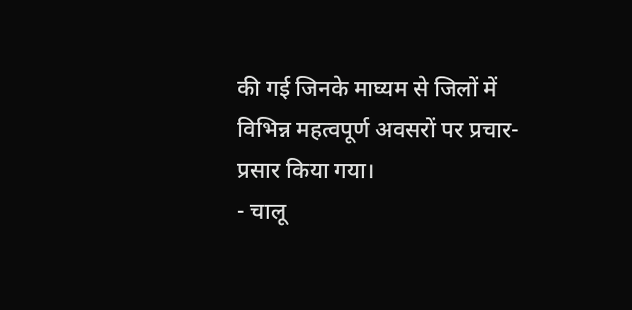की गई जिनके माघ्यम से जिलों में विभिन्न महत्वपूर्ण अवसरों पर प्रचार-प्रसार किया गया।
- चालू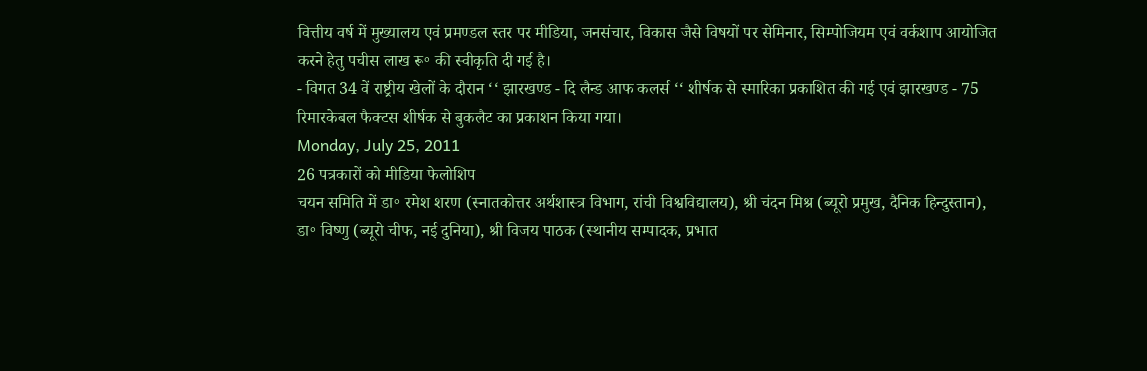वित्तीय वर्ष में मुख्यालय एवं प्रमण्डल स्तर पर मीडिया, जनसंचार, विकास जैसे विषयों पर सेमिनार, सिम्पोजियम एवं वर्कशाप आयोजित करने हेतु पचीस लाख रू॰ की स्वीकृति दी गई है।
- विगत 34 वें राष्ट्रीय खेलों के दौरान ‘‘ झारखण्ड - दि लैन्ड आफ कलर्स ‘‘ शीर्षक से स्मारिका प्रकाशित की गई एवं झारखण्ड - 75 रिमारकेबल फैक्टस शीर्षक से बुकलैट का प्रकाशन किया गया।
Monday, July 25, 2011
26 पत्रकारों को मीडिया फेलोशिप
चयन समिति में डा॰ रमेश शरण (स्नातकोत्तर अर्थशास्त्र विभाग, रांची विश्वविद्यालय), श्री चंदन मिश्र (ब्यूरो प्रमुख, दैनिक हिन्दुस्तान), डा॰ विष्णु (ब्यूरो चीफ, नई दुनिया), श्री विजय पाठक (स्थानीय सम्पादक, प्रभात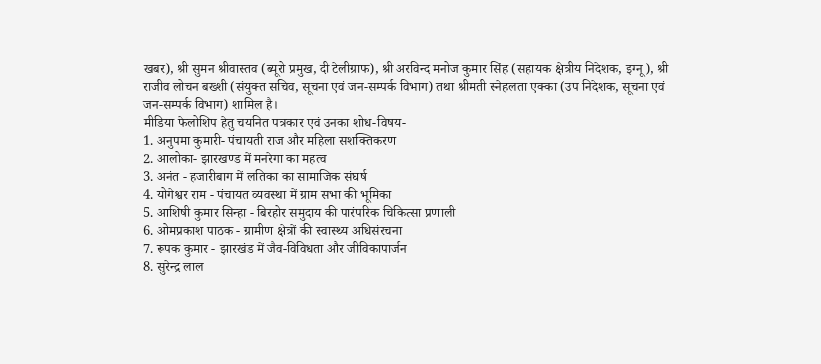खबर), श्री सुमन श्रीवास्तव (ब्यूरो प्रमुख, दी टेलीग्राफ), श्री अरविन्द मनोज कुमार सिंह (सहायक क्षेत्रीय निदेशक, इग्नू), श्री राजीव लोचन बख्शी (संयुक्त सचिव, सूचना एवं जन-सम्पर्क विभाग) तथा श्रीमती स्नेहलता एक्का (उप निदेशक, सूचना एवं जन-सम्पर्क विभाग) शामिल है।
मीडिया फेलोशिप हेतु चयनित पत्रकार एवं उनका शोध-विषय-
1. अनुपमा कुमारी- पंचायती राज और महिला सशक्तिकरण
2. आलोका- झारखण्ड में मनरेगा का महत्व
3. अनंत - हजारीबाग में लतिका का सामाजिक संघर्ष
4. योगेश्वर राम - पंचायत व्यवस्था में ग्राम सभा की भूमिका
5. आशिषी कुमार सिन्हा - बिरहोर समुदाय की पारंपरिक चिकित्सा प्रणाली
6. ओमप्रकाश पाठक - ग्रामीण क्षेत्रों की स्वास्थ्य अधिसंरचना
7. रूपक कुमार - झारखंड में जैव-विविधता और जीविकापार्जन
8. सुरेन्द्र लाल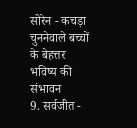सोरेन - कचड़ा चुननेवाले बच्चों के बेहत्तर भविष्य की संभावन
9. सर्वजीत -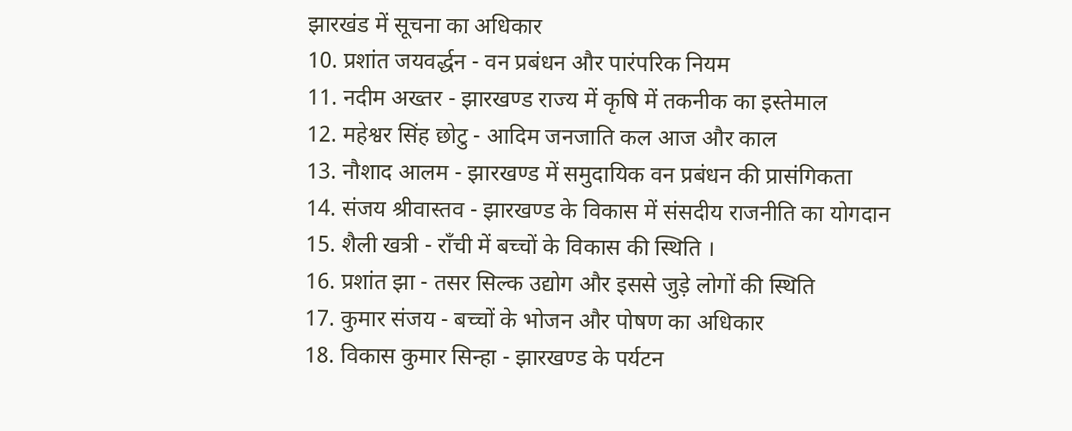झारखंड में सूचना का अधिकार
10. प्रशांत जयवर्द्धन - वन प्रबंधन और पारंपरिक नियम
11. नदीम अख्तर - झारखण्ड राज्य में कृषि में तकनीक का इस्तेमाल
12. महेश्वर सिंह छोटु - आदिम जनजाति कल आज और काल
13. नौशाद आलम - झारखण्ड में समुदायिक वन प्रबंधन की प्रासंगिकता
14. संजय श्रीवास्तव - झारखण्ड के विकास में संसदीय राजनीति का योगदान
15. शैली खत्री - राँची में बच्चों के विकास की स्थिति ।
16. प्रशांत झा - तसर सिल्क उद्योग और इससे जुड़े लोगों की स्थिति
17. कुमार संजय - बच्चों के भोजन और पोषण का अधिकार
18. विकास कुमार सिन्हा - झारखण्ड के पर्यटन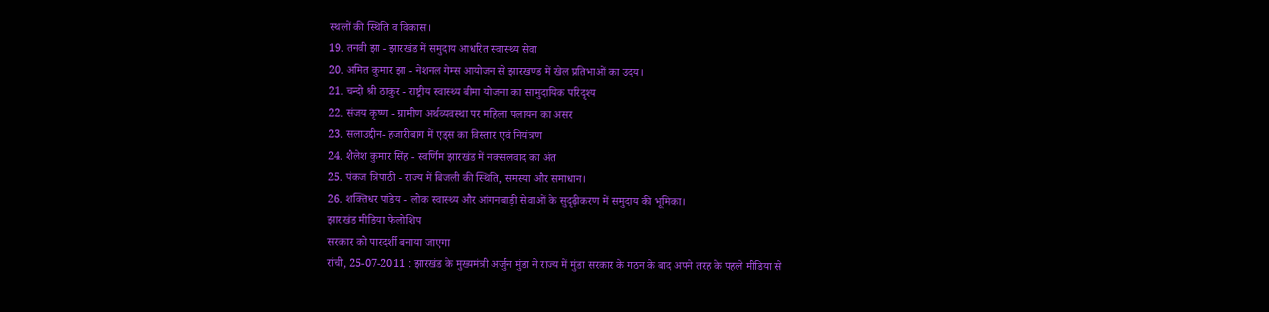स्थलों की स्थिति व विकास।
19. तनवी झा - झारखंड में समुदाय आधरित स्वास्थ्य सेवा
20. अमित कुमार झा - नेशनल गेम्स आयोजन से झारखण्ड में खेल प्रतिभाओं का उदय।
21. चन्दो श्री ठाकुर - राष्ट्रीय स्वास्थ्य बीमा योजना का सामुदायिक परिदृश्य
22. संजय कृष्ण - ग्रामीण अर्थव्यवस्था पर महिला पलायन का असर
23. सलाउद्दीन- हजारीबाग में एड्स का विस्तार एवं नियंत्रण
24. शैलेश कुमार सिंह - स्वर्णिम झारखंड में नक्सलवाद का अंत
25. पंकज त्रिपाठी - राज्य में बिजली की स्थिति, समस्या और समाधान।
26. शक्तिधर पांडेय - लोक स्वास्थ्य और आंगनबाड़ी सेवाओं के सुदृढ़ीकरण में समुदाय की भूमिका।
झारखंड मीडिया फेलोशिप
सरकार को पारदर्शी बनाया जाएगा
रांची, 25-07-2011 : झारखंड के मुख्यमंत्री अर्जुन मुंडा ने राज्य में मुंडा सरकार के गठन के बाद अपने तरह के पहले मीडिया से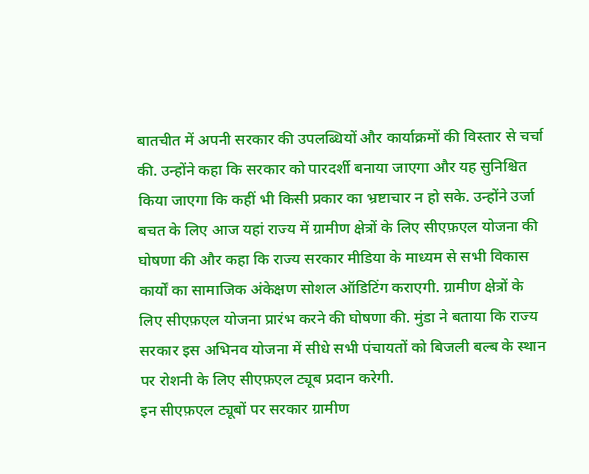बातचीत में अपनी सरकार की उपलब्धियों और कार्याक्रमों की विस्तार से चर्चा की. उन्होंने कहा कि सरकार को पारदर्शी बनाया जाएगा और यह सुनिश्चित किया जाएगा कि कहीं भी किसी प्रकार का भ्रष्टाचार न हो सके. उन्होंने उर्जा बचत के लिए आज यहां राज्य में ग्रामीण क्षेत्रों के लिए सीएफ़एल योजना की घोषणा की और कहा कि राज्य सरकार मीडिया के माध्यम से सभी विकास कार्यों का सामाजिक अंकेक्षण सोशल ऑडिटिंग कराएगी. ग्रामीण क्षेत्रों के लिए सीएफ़एल योजना प्रारंभ करने की घोषणा की. मुंडा ने बताया कि राज्य सरकार इस अभिनव योजना में सीधे सभी पंचायतों को बिजली बल्ब के स्थान पर रोशनी के लिए सीएफ़एल ट्यूब प्रदान करेगी.
इन सीएफ़एल ट्यूबों पर सरकार ग्रामीण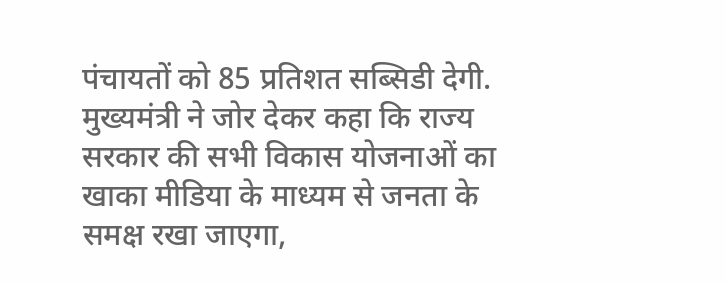पंचायतों को 85 प्रतिशत सब्सिडी देगी. मुख्यमंत्री ने जोर देकर कहा कि राज्य सरकार की सभी विकास योजनाओं का खाका मीडिया के माध्यम से जनता के समक्ष रखा जाएगा,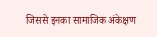जिससे इनका सामाजिक अंकेक्षण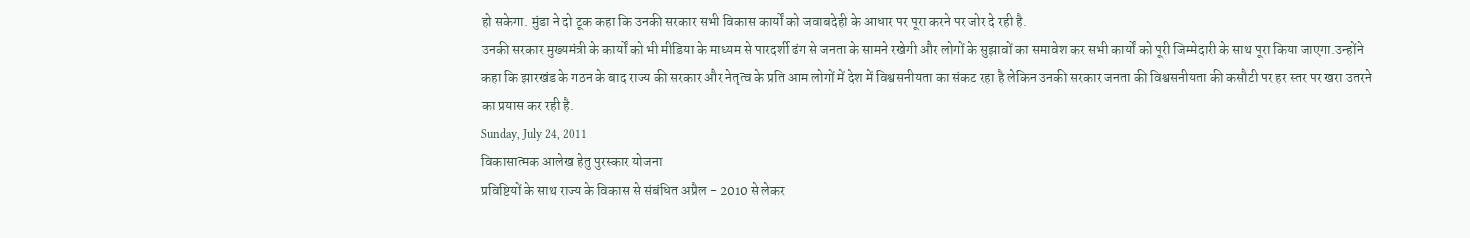हो सकेगा. मुंडा ने दो टूक कहा कि उनकी सरकार सभी विकास कार्यों को जवाबदेही के आधार पर पूरा करने पर जोर दे रही है.
उनकी सरकार मुख्यमंत्री के कार्यों को भी मीडिया के माध्यम से पारदर्शी ढंग से जनता के सामने रखेगी और लोगों के सुझावों का समावेश कर सभी कार्यों को पूरी जिम्मेदारी के साथ पूरा किया जाएगा.उन्होंने कहा कि झारखंड के गठन के बाद राज्य की सरकार और नेतृत्व के प्रति आम लोगों में देश में विश्वसनीयता का संकट रहा है लेकिन उनकी सरकार जनता की विश्वसनीयता की कसौटी पर हर स्तर पर खरा उतरने का प्रयास कर रही है.
Sunday, July 24, 2011
विकासात्मक आलेख हेतु पुरस्कार योजना
प्रविष्टियों के साथ राज्य के विकास से संबंधित अप्रैल - 2010 से लेकर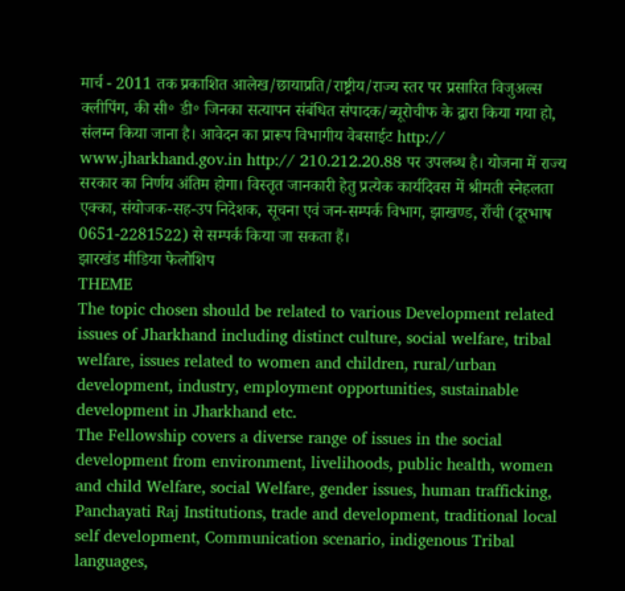मार्च - 2011 तक प्रकाशित आलेख/छायाप्रति/राष्ट्रीय/राज्य स्तर पर प्रसारित विजुअल्स क्लीपिंग, की सी॰ डी॰ जिनका सत्यापन संबंधित संपादक/ब्यूरोचीफ के द्वारा किया गया हो, संलग्न किया जाना है। आवेदन का प्रारूप विभागीय वेबसाईट http:// www.jharkhand.gov.in http:// 210.212.20.88 पर उपलब्ध है। योजना में राज्य सरकार का निर्णय अंतिम होगा। विस्तृत जानकारी हेतु प्रत्येक कार्यदिवस में श्रीमती स्नेहलता एक्का, संयोजक-सह-उप निदेशक, सूचना एवं जन-सम्पर्क विभाग, झाखण्ड, राँची (दूरभाष 0651-2281522) से सम्पर्क किया जा सकता हैं।
झारखंड मीडिया फेलोशिप
THEME
The topic chosen should be related to various Development related issues of Jharkhand including distinct culture, social welfare, tribal welfare, issues related to women and children, rural/urban development, industry, employment opportunities, sustainable development in Jharkhand etc.
The Fellowship covers a diverse range of issues in the social development from environment, livelihoods, public health, women and child Welfare, social Welfare, gender issues, human trafficking, Panchayati Raj Institutions, trade and development, traditional local self development, Communication scenario, indigenous Tribal languages,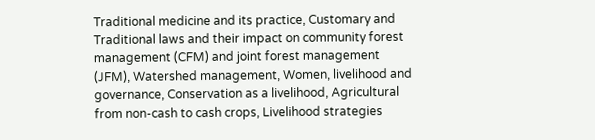Traditional medicine and its practice, Customary and Traditional laws and their impact on community forest management (CFM) and joint forest management (JFM), Watershed management, Women, livelihood and governance, Conservation as a livelihood, Agricultural from non-cash to cash crops, Livelihood strategies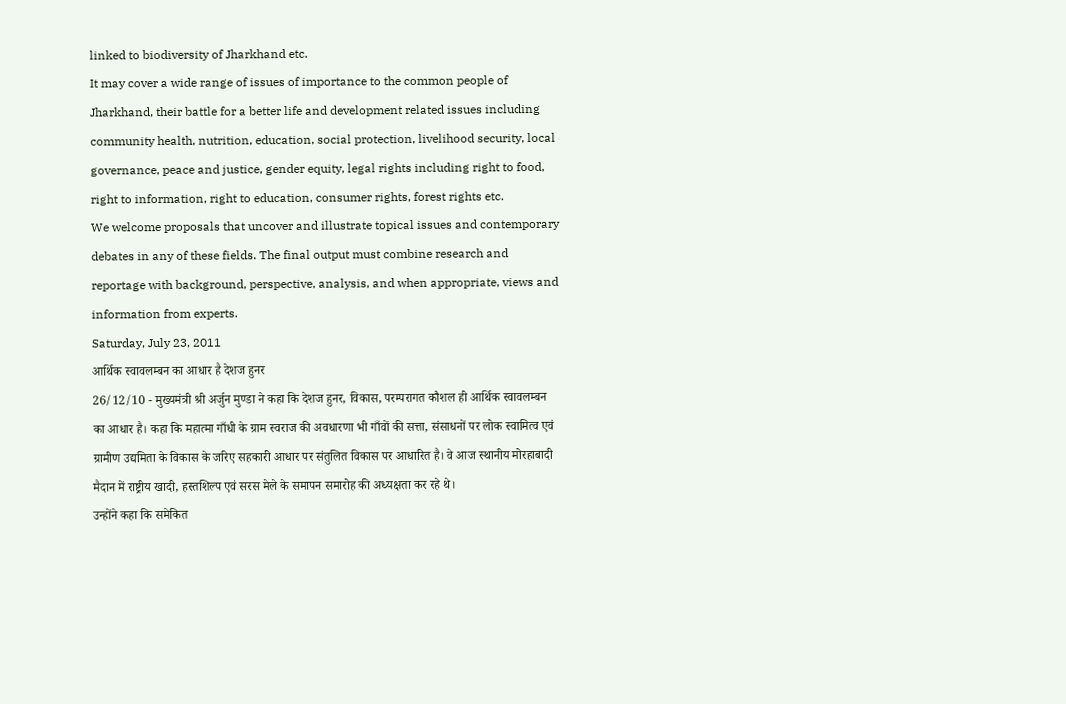linked to biodiversity of Jharkhand etc.
It may cover a wide range of issues of importance to the common people of Jharkhand, their battle for a better life and development related issues including community health, nutrition, education, social protection, livelihood security, local governance, peace and justice, gender equity, legal rights including right to food, right to information, right to education, consumer rights, forest rights etc.
We welcome proposals that uncover and illustrate topical issues and contemporary debates in any of these fields. The final output must combine research and reportage with background, perspective, analysis, and when appropriate, views and information from experts.
Saturday, July 23, 2011
आर्थिक स्वावलम्बन का आधार है देशज हुनर
26/12/10 - मुख्यमंत्री श्री अर्जुन मुण्डा ने कहा कि देशज हुनर, विकास, परम्परागत कौशल ही आर्थिक स्वावलम्बन का आधार है। कहा कि महात्मा गाँधी के ग्राम स्वराज की अवधारणा भी गाँवों की सत्ता, संसाधनों पर लोक स्वामित्व एवं ग्रामीण उद्यमिता के विकास के जरिए सहकारी आधार पर संतुलित विकास पर आधारित है। वे आज स्थानीय मोरहाबादी मैदान में राष्ट्रीय खादी, हस्तशिल्प एवं सरस मेले के समापन समारोह की अध्यक्षता कर रहे थे।
उन्होंने कहा कि समेकित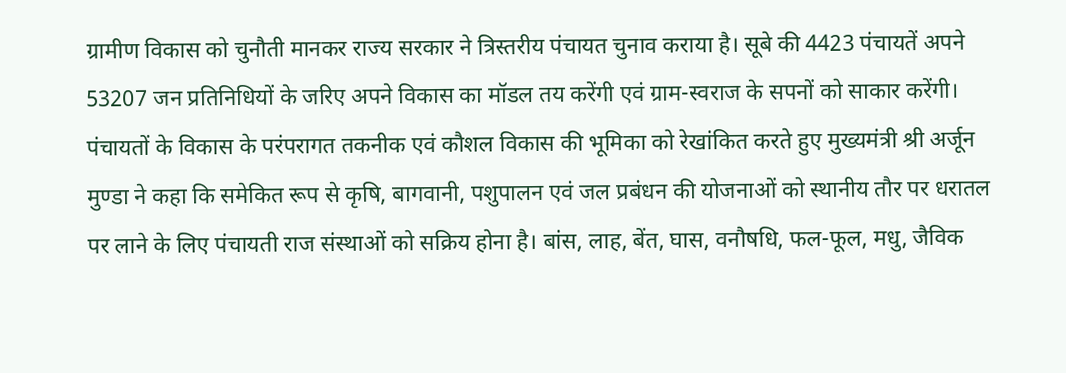ग्रामीण विकास को चुनौती मानकर राज्य सरकार ने त्रिस्तरीय पंचायत चुनाव कराया है। सूबे की 4423 पंचायतें अपने 53207 जन प्रतिनिधियों के जरिए अपने विकास का मॉडल तय करेंगी एवं ग्राम-स्वराज के सपनों को साकार करेंगी।
पंचायतों के विकास के परंपरागत तकनीक एवं कौशल विकास की भूमिका को रेखांकित करते हुए मुख्यमंत्री श्री अर्जून मुण्डा ने कहा कि समेकित रूप से कृषि, बागवानी, पशुपालन एवं जल प्रबंधन की योजनाओं को स्थानीय तौर पर धरातल पर लाने के लिए पंचायती राज संस्थाओं को सक्रिय होना है। बांस, लाह, बेंत, घास, वनौषधि, फल-फूल, मधु, जैविक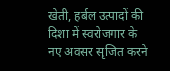खेती, हर्बल उत्पादों की दिशा में स्वरोजगार के नए अवसर सृजित करने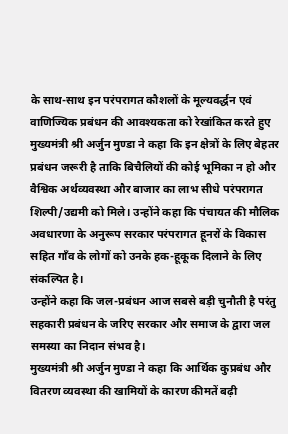के साथ-साथ इन परंपरागत कौशलों के मूल्यवर्द्धन एवं वाणिज्यिक प्रबंधन की आवश्यकता को रेखांकित करते हुए मुख्यमंत्री श्री अर्जुन मुण्डा ने कहा कि इन क्षेत्रों के लिए बेहतर प्रबंधन जरूरी है ताकि बिचैलियों की कोई भूमिका न हो और वैश्विक अर्थव्यवस्था और बाजार का लाभ सीधे परंपरागत शिल्पी/उद्यमी को मिले। उन्होंने कहा कि पंचायत की मौलिक अवधारणा के अनुरूप सरकार परंपरागत हूनरों के विकास सहित गाँव के लोगों को उनके हक-हूकूक दिलाने के लिए संकल्पित है।
उन्होंने कहा कि जल-प्रबंधन आज सबसे बड़ी चुनौती है परंतु सहकारी प्रबंधन के जरिए सरकार और समाज के द्वारा जल समस्या का निदान संभव है।
मुख्यमंत्री श्री अर्जुन मुण्डा ने कहा कि आर्थिक कुप्रबंध और वितरण व्यवस्था की खामियों के कारण कीमतें बढ़ी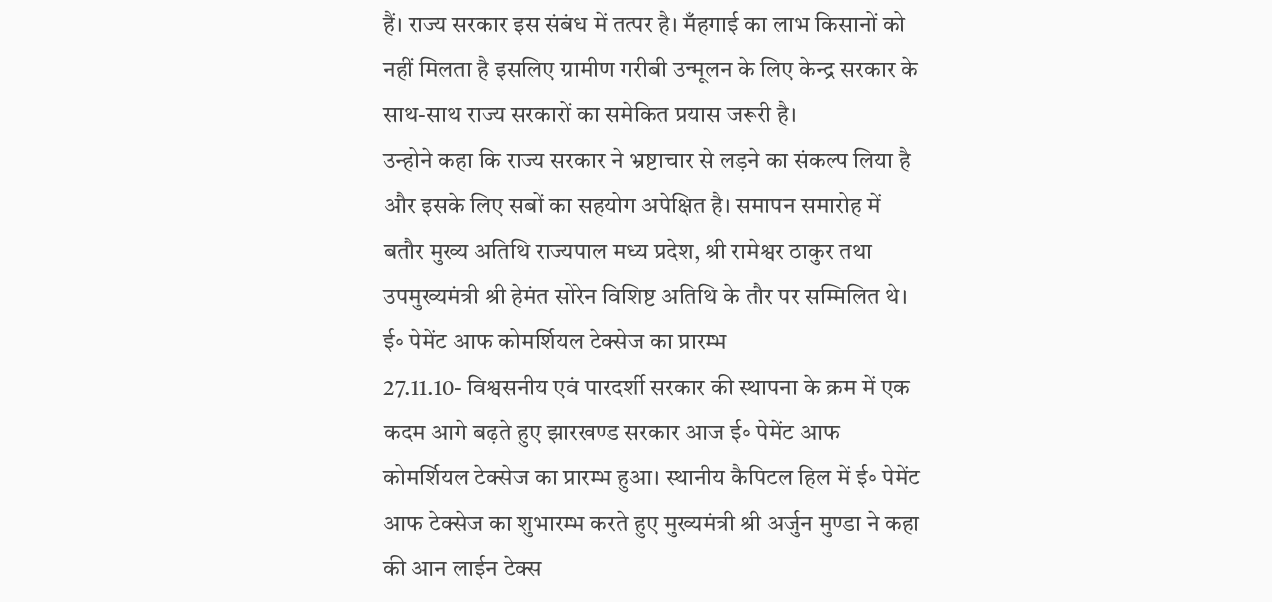हैं। राज्य सरकार इस संबंध में तत्पर है। मँहगाई का लाभ किसानों को नहीं मिलता है इसलिए ग्रामीण गरीबी उन्मूलन के लिए केन्द्र सरकार के साथ-साथ राज्य सरकारों का समेकित प्रयास जरूरी है।
उन्होने कहा कि राज्य सरकार ने भ्रष्टाचार से लड़ने का संकल्प लिया है और इसके लिए सबों का सहयोग अपेक्षित है। समापन समारोह में बतौर मुख्य अतिथि राज्यपाल मध्य प्रदेश, श्री रामेश्वर ठाकुर तथा उपमुख्यमंत्री श्री हेमंत सोरेन विशिष्ट अतिथि के तौर पर सम्मिलित थे।
ई॰ पेमेंट आफ कोमर्शियल टेक्सेज का प्रारम्भ
27.11.10- विश्वसनीय एवं पारदर्शी सरकार की स्थापना के क्रम में एक कदम आगे बढ़ते हुए झारखण्ड सरकार आज ई॰ पेमेंट आफ कोमर्शियल टेक्सेज का प्रारम्भ हुआ। स्थानीय कैपिटल हिल में ई॰ पेमेंट आफ टेक्सेज का शुभारम्भ करते हुए मुख्यमंत्री श्री अर्जुन मुण्डा ने कहा की आन लाईन टेक्स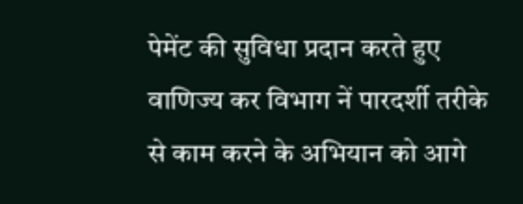पेमेंट की सुविधा प्रदान करते हुए वाणिज्य कर विभाग नें पारदर्शी तरीके से काम करने के अभियान को आगे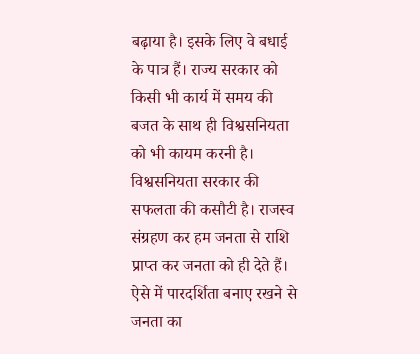बढ़ाया है। इसके लिए वे बधाई के पात्र हैं। राज्य सरकार को किसी भी कार्य में समय की बजत के साथ ही विश्वसनियता को भी कायम करनी है। विश्वसनियता सरकार की सफलता की कसौटी है। राजस्व संग्रहण कर हम जनता से राशि प्राप्त कर जनता को ही देते हैं। ऐसे में पारदर्शिता बनाए रखने से जनता का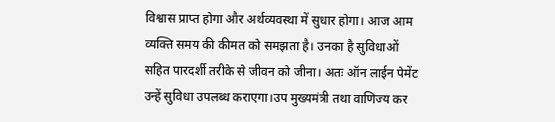विश्वास प्राप्त होगा और अर्थव्यवस्था में सुधार होगा। आज आम व्यक्ति समय की कीमत को समझता है। उनका है सुविधाओं सहित पारदर्शी तरीके से जीवन को जीना। अतः ऑन लाईन पेमेंट उन्हें सुविधा उपलब्ध कराएगा।उप मुख्यमंत्री तथा वाणिज्य कर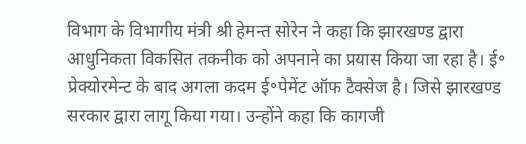विभाग के विभागीय मंत्री श्री हेमन्त सोरेन ने कहा कि झारखण्ड द्वारा आधुनिकता विकसित तकनीक को अपनाने का प्रयास किया जा रहा है। ई॰ प्रेक्योरमेन्ट के बाद अगला कदम ई॰पेमेंट ऑफ टैक्सेज है। जिसे झारखण्ड सरकार द्वारा लागू किया गया। उन्होंने कहा कि कागजी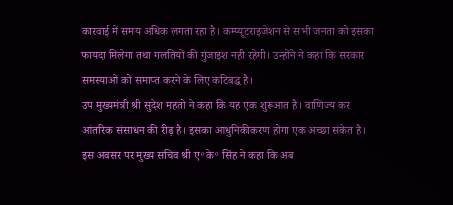कारवाई में समय अधिक लगता रहा है। कम्प्यूटराइजेशन से सभी जनता को इसका फायदा मिलेगा तथा गलतियों की गुंजाइश नही रहेगी। उन्होंने ने कहा कि सरकार समस्याओं को समाप्त करने के लिए कटिबद्ध है।
उप मुख्यमंत्री श्री सुदेश महतो ने कहा कि यह एक शुरूआत है। वाणिज्य कर आंतरिक संसाधन की रीढ़ है। इसका आधुनिकीकरण होगा एक अच्छा संकेत है।
इस अवसर पर मुख्य सचिव श्री ए॰के॰ सिंह ने कहा कि अब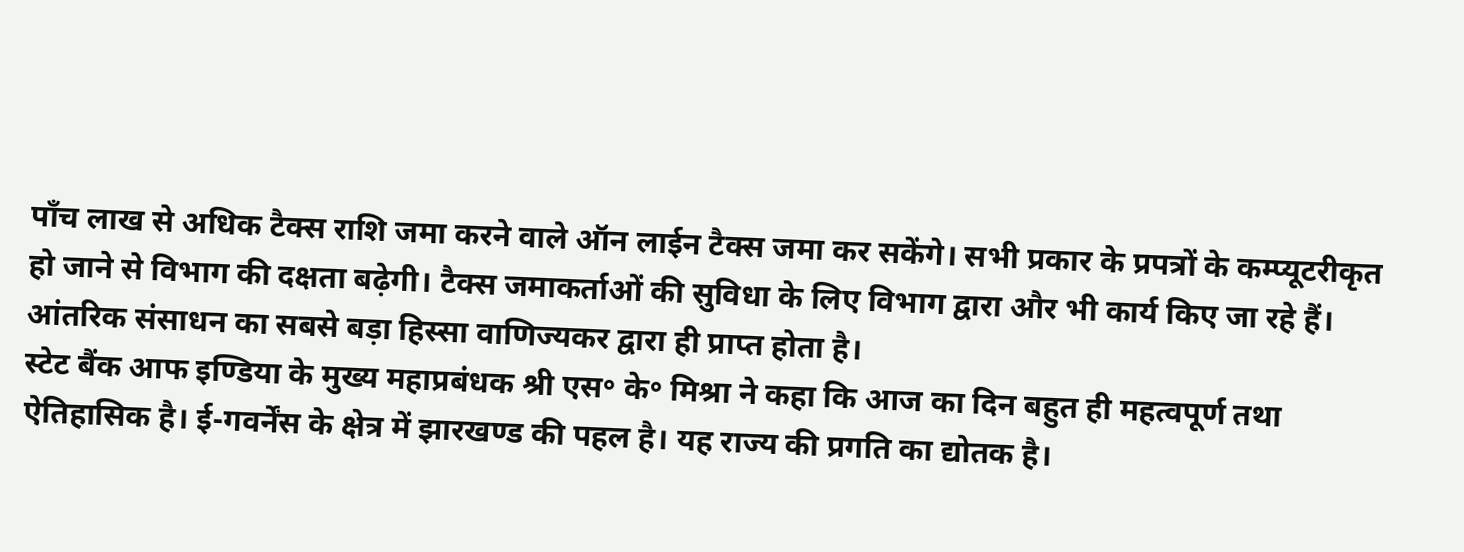पाँच लाख से अधिक टैक्स राशि जमा करने वाले ऑन लाईन टैक्स जमा कर सकेंगे। सभी प्रकार के प्रपत्रों के कम्प्यूटरीकृत हो जाने से विभाग की दक्षता बढ़ेगी। टैक्स जमाकर्ताओं की सुविधा के लिए विभाग द्वारा और भी कार्य किए जा रहे हैं। आंतरिक संसाधन का सबसे बड़ा हिस्सा वाणिज्यकर द्वारा ही प्राप्त होता है।
स्टेट बैंक आफ इण्डिया के मुख्य महाप्रबंधक श्री एस॰ के॰ मिश्रा ने कहा कि आज का दिन बहुत ही महत्वपूर्ण तथा ऐतिहासिक है। ई-गवर्नेंस के क्षेत्र में झारखण्ड की पहल है। यह राज्य की प्रगति का द्योतक है।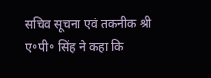सचिव सूचना एवं तकनीक श्री ए॰पी॰ सिंह ने कहा कि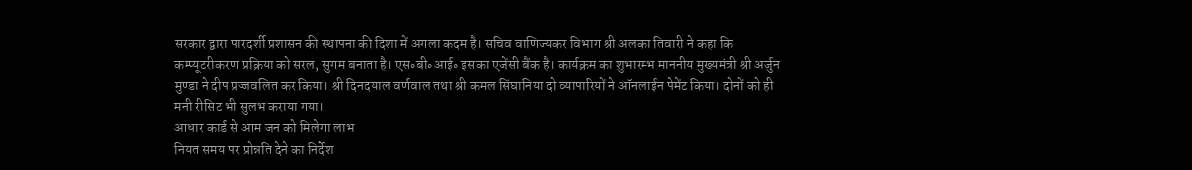सरकार द्वारा पारदर्शी प्रशासन की स्थापना की दिशा में अगला कदम है। सचिव वाणिज्यकर विभाग श्री अलका तिवारी ने कहा कि कम्प्यूटरीकरण प्रक्रिया को सरल, सुगम बनाता है। एस॰बी॰आई॰ इसका एजेंसी बैंक है। कार्यक्रम का शुभारम्भ माननीय मुख्यमंत्री श्री अर्जुन मुण्डा ने दीप प्रज्जवलित कर किया। श्री दिनदयाल वर्णवाल तथा श्री कमल सिंघानिया दो व्यापारियों ने ऑनलाईन पेमेंट किया। दोनों को ही मनी रीसिट भी सुलभ कराया गया।
आधार कार्ड से आम जन को मिलेगा लाभ
नियत समय पर प्रोन्नति देने का निर्देश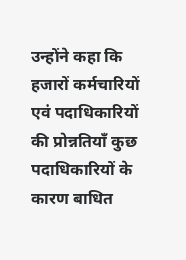उन्होंने कहा कि हजारों कर्मचारियों एवं पदाधिकारियों की प्रोन्नतियाँ कुछ पदाधिकारियों के कारण बाधित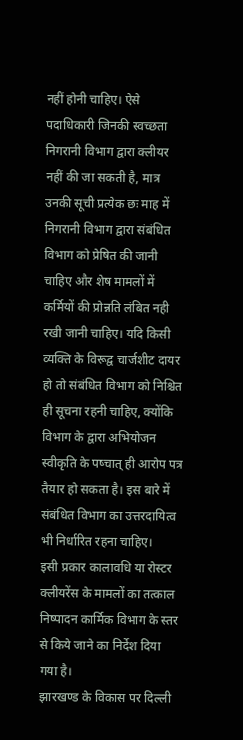नहीं होनी चाहिए। ऐसे पदाधिकारी जिनकी स्वच्छता निगरानी विभाग द्वारा क्लीयर नहीं की जा सकती है, मात्र उनकी सूची प्रत्येक छः माह में निगरानी विभाग द्वारा संबंधित विभाग को प्रेषित की जानी चाहिए और शेष मामलों में कर्मियों की प्रोन्नति लंबित नही रखी जानी चाहिए। यदि किसी व्यक्ति के विरूद्व चार्जशीट दायर हो तो संबंधित विभाग को निश्चित ही सूचना रहनी चाहिए, क्योंकि विभाग के द्वारा अभियोजन स्वीकृति के पष्चात् ही आरोप पत्र तैयार हो सकता है। इस बारे में संबंधित विभाग का उत्तरदायित्व भी निर्धारित रहना चाहिए।
इसी प्रकार कालावधि या रोस्टर क्लीयरेंस के मामलों का तत्काल निष्पादन कार्मिक विभाग के स्तर से किये जाने का निर्देश दिया गया है।
झारखण्ड के विकास पर दिल्ली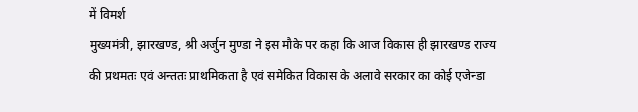में विमर्श
मुख्यमंत्री, झारखण्ड, श्री अर्जुन मुण्डा ने इस मौके पर कहा कि आज विकास ही झारखण्ड राज्य की प्रथमतः एवं अन्ततः प्राथमिकता है एवं समेकित विकास के अलावे सरकार का कोई एजेन्डा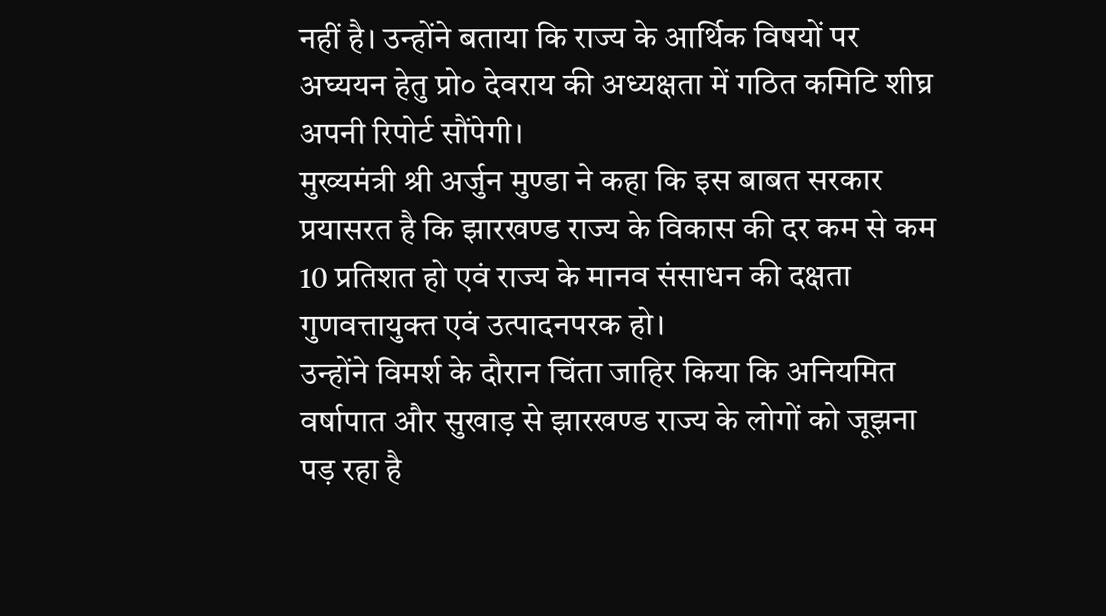नहीं है। उन्होंने बताया कि राज्य के आर्थिक विषयों पर अघ्ययन हेतु प्रो० देवराय की अध्यक्षता में गठित कमिटि शीघ्र अपनी रिपोर्ट सौंपेगी।
मुख्यमंत्री श्री अर्जुन मुण्डा ने कहा कि इस बाबत सरकार प्रयासरत है कि झारखण्ड राज्य के विकास की दर कम से कम 10 प्रतिशत हो एवं राज्य के मानव संसाधन की दक्षता गुणवत्तायुक्त एवं उत्पादनपरक हो।
उन्होंने विमर्श के दौरान चिंता जाहिर किया कि अनियमित वर्षापात और सुखाड़ से झारखण्ड राज्य के लोगों को जूझना पड़ रहा है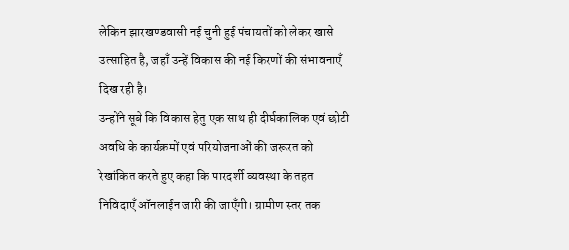लेकिन झारखण्डवासी नई चुनी हुई पंचायतों को लेकर खासे उत्साहित है, जहाँ उन्हें विकास की नई किरणों की संभावनाएँ दिख रही है।
उन्होंने सूबे कि विकास हेतु एक साथ ही दीर्घकालिक एवं छोटी अवधि के कार्यक्रमों एवं परियोजनाओं की जरूरत को रेखांकित करते हुए कहा कि पारदर्शी व्यवस्था के तहत निविदाएँ ऑनलाईन जारी की जाएँगी। ग्रामीण स्तर तक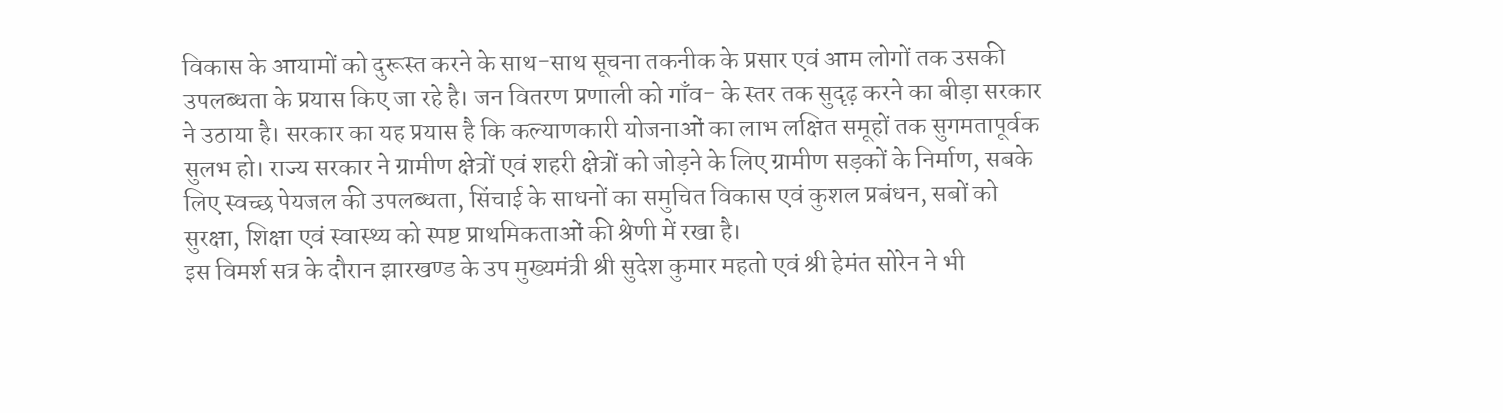विकास के आयामों को दुरूस्त करने के साथ-साथ सूचना तकनीक के प्रसार एवं आम लोगों तक उसकी उपलब्धता के प्रयास किए जा रहे है। जन वितरण प्रणाली को गाँव- के स्तर तक सुदृढ़ करने का बीड़ा सरकार ने उठाया है। सरकार का यह प्रयास है कि कल्याणकारी योजनाओं का लाभ लक्षित समूहों तक सुगमतापूर्वक सुलभ हो। राज्य सरकार ने ग्रामीण क्षेत्रों एवं शहरी क्षेत्रों को जोड़ने के लिए ग्रामीण सड़कों के निर्माण, सबके लिए स्वच्छ पेयजल की उपलब्धता, सिंचाई के साधनों का समुचित विकास एवं कुशल प्रबंधन, सबों को सुरक्षा, शिक्षा एवं स्वास्थ्य को स्पष्ट प्राथमिकताओं की श्रेणी में रखा है।
इस विमर्श सत्र के दौरान झारखण्ड के उप मुख्यमंत्री श्री सुदेश कुमार महतो एवं श्री हेमंत सोरेन ने भी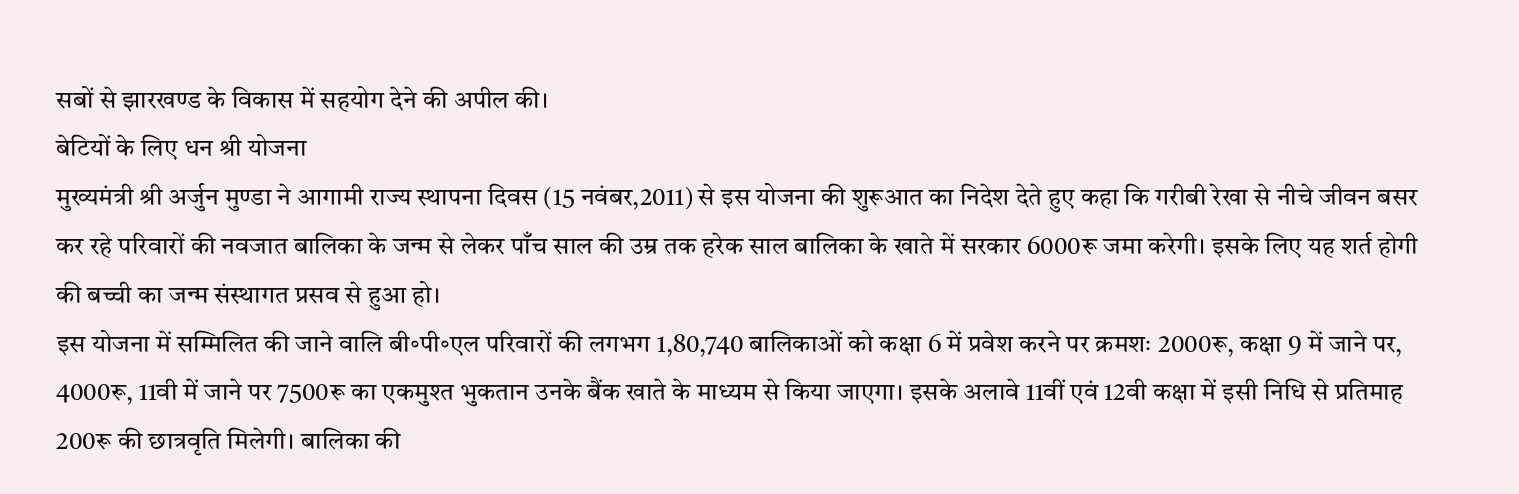सबों से झारखण्ड के विकास में सहयोग देने की अपील की।
बेटियों के लिए धन श्री योजना
मुख्यमंत्री श्री अर्जुन मुण्डा ने आगामी राज्य स्थापना दिवस (15 नवंबर,2011) से इस योजना की शुरूआत का निदेश देते हुए कहा कि गरीबी रेखा से नीचे जीवन बसर कर रहे परिवारों की नवजात बालिका के जन्म से लेकर पाँच साल की उम्र तक हरेक साल बालिका के खाते में सरकार 6000रू जमा करेगी। इसके लिए यह शर्त होगी की बच्ची का जन्म संस्थागत प्रसव से हुआ हो।
इस योजना में सम्मिलित की जाने वालि बी॰पी॰एल परिवारों की लगभग 1,80,740 बालिकाओं को कक्षा 6 में प्रवेश करने पर क्रमशः 2000रू, कक्षा 9 में जाने पर, 4000रू, 11वी में जाने पर 7500रू का एकमुश्त भुकतान उनके बैंक खाते के माध्यम से किया जाएगा। इसके अलावे 11वीं एवं 12वी कक्षा में इसी निधि से प्रतिमाह 200रू की छात्रवृति मिलेगी। बालिका की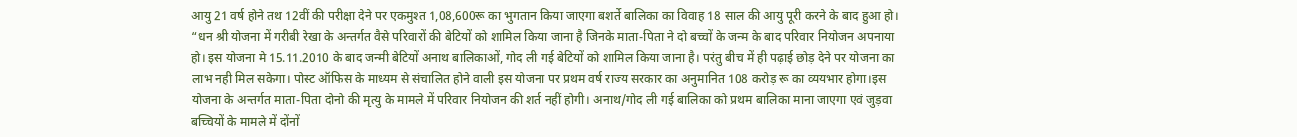आयु 21 वर्ष होने तथ 12वीं की परीक्षा देने पर एकमुश्त 1,08,600रू का भुगतान किया जाएगा बशर्ते बालिका का विवाह 18 साल की आयु पूरी करने के बाद हुआ हो।
“धन श्री योजना में गरीबी रेखा के अन्तर्गत वैसे परिवारों की बेटियों को शामिल किया जाना है जिनके माता-पिता ने दो बच्चों के जन्म के बाद परिवार नियोजन अपनाया हो। इस योजना मे 15.11.2010 के बाद जन्मी बेटियों अनाथ बालिकाओं, गोद ली गई बेटियों को शामिल किया जाना है। परंतु बीच में ही पढ़ाई छोड़ देने पर योजना का लाभ नही मिल सकेगा। पोस्ट ऑफिस के माध्यम से संचालित होने वाली इस योजना पर प्रथम वर्ष राज्य सरकार का अनुमानित 108 करोड़ रू का व्ययभार होगा।इस योजना के अन्तर्गत माता-पिता दोनो की मृत्यु के मामले में परिवार नियोजन की शर्त नहीं होगी। अनाथ/गोद ली गई बालिका को प्रथम बालिका माना जाएगा एवं जुड़वा बच्चियों के मामले में दोंनों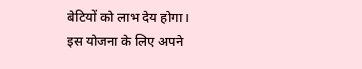बेटियों को लाभ देय होगा।
इस योजना के लिए अपने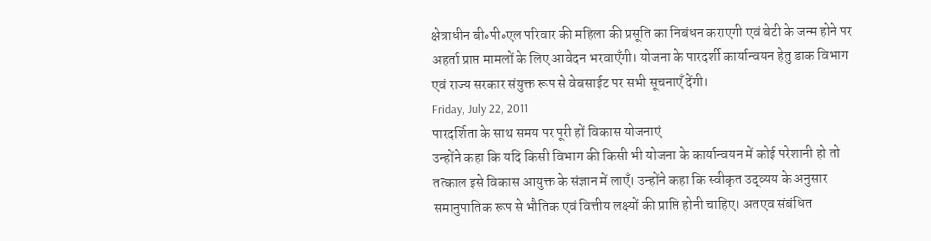क्षेत्राधीन बी॰पी॰एल परिवार की महिला की प्रसूति का निबंधन कराएगी एवं बेटी के जन्म होने पर अहर्ता प्राप्त मामलों के लिए आवेदन भरवाएँगी। योजना के पारदर्शी कार्यान्वयन हेतु डाक विभाग एवं राज्य सरकार संयुक्त रूप से वेबसाईट पर सभी सूचनाएँ देंगी।
Friday, July 22, 2011
पारदर्शिता के साथ समय पर पूरी हों विकास योजनाएं
उन्होंने कहा कि यदि किसी विभाग की किसी भी योजना के कार्यान्वयन में कोई परेशानी हो तो तत्काल इसे विकास आयुक्त के संज्ञान में लाएँ। उन्होंने कहा कि स्वीकृत उद्व्यय के अनुसार समानुपातिक रूप से भौतिक एवं वित्तीय लक्ष्यों की प्राप्ति होनी चाहिए। अतएव संबंधित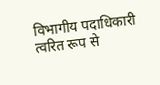विभागीय पदाधिकारी त्वरित रूप से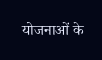योजनाओं के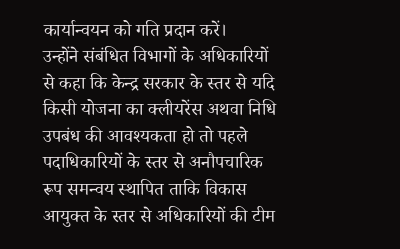कार्यान्वयन को गति प्रदान करें।
उन्होंने संबंधित विभागों के अधिकारियों से कहा कि केन्द्र सरकार के स्तर से यदि किसी योजना का क्लीयरेंस अथवा निधि उपबंध की आवश्यकता हो तो पहले पदाधिकारियों के स्तर से अनौपचारिक रूप समन्वय स्थापित ताकि विकास आयुक्त के स्तर से अधिकारियों की टीम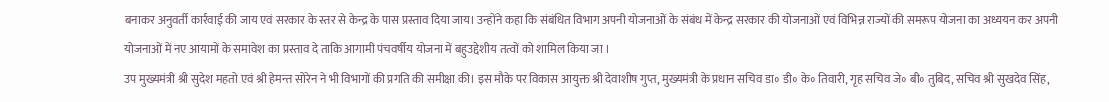बनाकर अनुवर्ती कार्रवाई की जाय एवं सरकार के स्तर से केन्द्र के पास प्रस्ताव दिया जाय। उन्होंने कहा कि संबंधित विभाग अपनी योजनाओं के संबंध में केन्द्र सरकार की योजनाओं एवं विभिन्न राज्यों की समरूप योजना का अध्ययन कर अपनी योजनाओं में नए आयामों के समावेश का प्रस्ताव दे ताकि आगामी पंचवर्षीय योजना में बहुउद्देशीय तत्वों को शामिल किया जा ।
उप मुख्यमंत्री श्री सुदेश महतो एवं श्री हेमन्त सोरेन ने भी विभागों की प्रगति की समीक्षा की। इस मौके पर विकास आयुक्त श्री देवाशीष गुप्त, मुख्यमंत्री के प्रधान सचिव डा॰ डी॰ के॰ तिवारी, गृह सचिव जे॰ बी॰ तुबिद, सचिव श्री सुखदेव सिंह,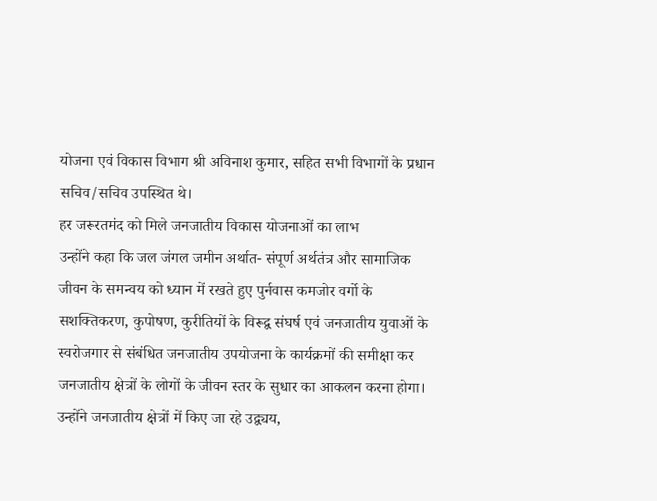योजना एवं विकास विभाग श्री अविनाश कुमार, सहित सभी विभागों के प्रधान सचिव/सचिव उपस्थित थे।
हर जरूरतमंद को मिले जनजातीय विकास योजनाओं का लाभ
उन्होंने कहा कि जल जंगल जमीन अर्थात- संपूर्ण अर्थतंत्र और सामाजिक जीवन के समन्वय को ध्यान में रखते हुए पुर्नवास कमजोर वर्गो के सशक्तिकरण, कुपोषण, कुरीतियों के विरूद्व संघर्ष एवं जनजातीय युवाओं के स्वरोजगार से संबंधित जनजातीय उपयोजना के कार्यक्रमों की समीक्षा कर जनजातीय क्षेत्रों के लोगों के जीवन स्तर के सुधार का आकलन करना होगा। उन्होंने जनजातीय क्षेत्रों में किए जा रहे उद्व्यय,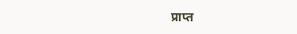प्राप्त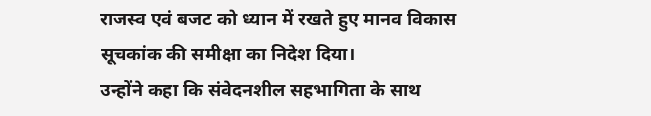राजस्व एवं बजट को ध्यान में रखते हुए मानव विकास सूचकांक की समीक्षा का निदेश दिया।
उन्होंने कहा कि संवेदनशील सहभागिता के साथ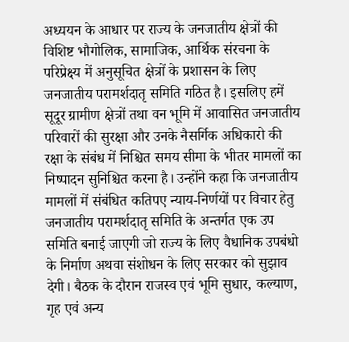अध्ययन के आधार पर राज्य के जनजातीय क्षेत्रों की विशिष्ट भौगोलिक, सामाजिक, आर्थिक संरचना के परिप्रेक्ष्य में अनुसूचित क्षेत्रों के प्रशासन के लिए जनजातीय परामर्शदातृ समिति गठित है। इसलिए हमें सूदूर ग्रामीण क्षेत्रों तथा वन भूमि में आवासित जनजातीय परिवारों की सुरक्षा और उनके नैसर्गिक अधिकारो की रक्षा के संबंध में निश्चित समय सीमा के भीतर मामलों का निष्पादन सुनिश्चित करना है। उन्होंने कहा कि जनजातीय मामलों में संबंधित कतिपए न्याय-निर्णयों पर विचार हेतु जनजातीय परामर्शदातृ समिति के अन्तर्गत एक उप समिति बनाई जाएगी जो राज्य के लिए वैधानिक उपबंधो के निर्माण अथवा संशोधन के लिए सरकार को सुझाव देगी। बैठक के दौरान राजस्व एवं भूमि सुधार, कल्याण, गृह एवं अन्य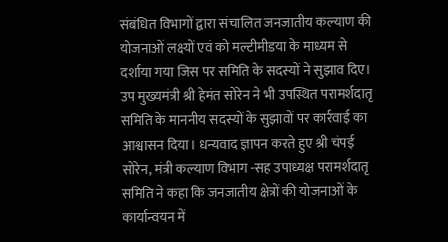संबंधित विभागों द्वारा संचालित जनजातीय कल्याण की योजनाओं लक्ष्यों एवं को मल्टीमीडया के माध्यम से दर्शाया गया जिस पर समिति के सदस्यों ने सुझाव दिए।
उप मुख्यमंत्री श्री हेमंत सोरेन ने भी उपस्थित परामर्शदातृ समिति के माननीय सदस्यों के सुझावों पर कार्रवाई का आश्वासन दिया। धन्यवाद ज्ञापन करते हुए श्री चंपई सोरेन, मंत्री कल्याण विभाग -सह उपाध्यक्ष परामर्शदातृ समिति ने कहा कि जनजातीय क्षेत्रों की योजनाओं के कार्यान्वयन में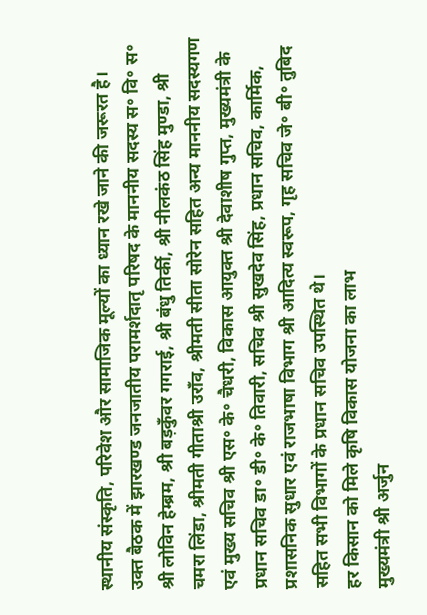स्थानीय संस्कृति, परिवेश और सामाजिक मूल्यों का ध्यान रखे जाने की जरूरत है।
उक्त बैठक में झारखण्ड जनजातीय परामर्शदातृ परिषद के माननीय सदस्य स॰ वि॰ स॰ श्री लोविन हेम्ब्रम, श्री बड़कुँवर गगराई, श्री बंधु तिर्की, श्री नीलकंठ सिंह मुण्डा, श्री चमरा लिंडा, श्रीमती गीताश्री उराँव, श्रीमती सीता सोरेन सहित अन्य माननीय सदस्यगण एवं मुख्य सचिव श्री एस॰ के॰ चैधरी, विकास आयुक्त श्री देवाशीष गुप्त, मुख्यमंत्री के प्रधान सचिव डा॰ डी॰ के॰ तिवारी, सचिव श्री सुखदेव सिंह, प्रधान सचिव, कार्मिक, प्रशासनिक सुधार एवं राजभाषा विभाग श्री आदित्य स्वरूप, गृह सचिव जे॰ बी॰ तुबिद सहित सभी विभागों के प्रधान सचिव उपस्थित थे।
हर किसान को मिले कृषि विकास योजना का लाभ
मुख्यमंत्री श्री अर्जुन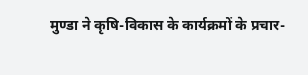मुण्डा ने कृषि-विकास के कार्यक्रमों के प्रचार-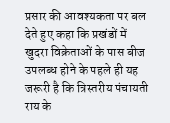प्रसार की आवश्यकता पर बल देते हुए कहा कि प्रखंडों में खुदरा विक्रेताओं के पास बीज उपलब्ध होने के पहले ही यह जरूरी है कि त्रिस्तरीय पंचायती राय के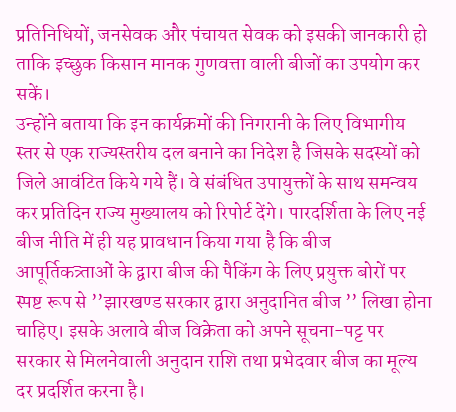प्रतिनिधियों, जनसेवक और पंचायत सेवक को इसकी जानकारी हो ताकि इच्छुक किसान मानक गुणवत्ता वाली बीजों का उपयोग कर सकें।
उन्होंने बताया कि इन कार्यक्रमों की निगरानी के लिए विभागीय स्तर से एक राज्यस्तरीय दल बनाने का निदेश है जिसके सदस्यों को जिले आवंटित किये गये हैं। वे संबंधित उपायुक्तों के साथ समन्वय कर प्रतिदिन राज्य मुख्यालय को रिपोर्ट देंगे। पारदर्शिता के लिए नई बीज नीति में ही यह प्रावधान किया गया है कि बीज आपूर्तिकत्र्ताओं के द्वारा बीज की पैकिंग के लिए प्रयुक्त बोरों पर स्पष्ट रूप से ’’झारखण्ड सरकार द्वारा अनुदानित बीज ’’ लिखा होना चाहिए। इसके अलावे बीज विक्रेता को अपने सूचना-पट्ट पर सरकार से मिलनेवाली अनुदान राशि तथा प्रभेदवार बीज का मूल्य दर प्रदर्शित करना है।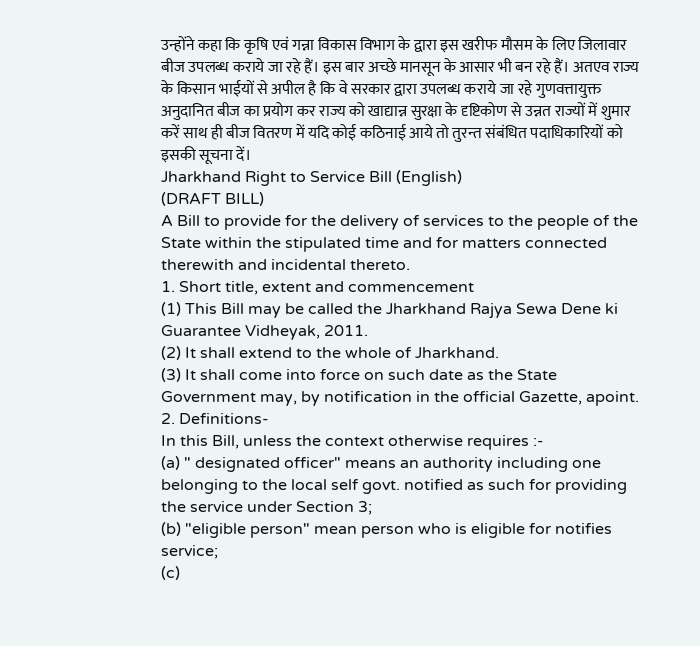उन्होंने कहा कि कृषि एवं गन्ना विकास विभाग के द्वारा इस खरीफ मौसम के लिए जिलावार बीज उपलब्ध कराये जा रहे हैं। इस बार अच्छे मानसून के आसार भी बन रहे हैं। अतएव राज्य के किसान भाईयों से अपील है कि वे सरकार द्वारा उपलब्ध कराये जा रहे गुणवत्तायुक्त अनुदानित बीज का प्रयोग कर राज्य को खाद्यान्न सुरक्षा के दृष्टिकोण से उन्नत राज्यों में शुमार करें साथ ही बीज वितरण में यदि कोई कठिनाई आये तो तुरन्त संबंधित पदाधिकारियों को इसकी सूचना दें।
Jharkhand Right to Service Bill (English)
(DRAFT BILL)
A Bill to provide for the delivery of services to the people of the State within the stipulated time and for matters connected therewith and incidental thereto.
1. Short title, extent and commencement
(1) This Bill may be called the Jharkhand Rajya Sewa Dene ki Guarantee Vidheyak, 2011.
(2) It shall extend to the whole of Jharkhand.
(3) It shall come into force on such date as the State Government may, by notification in the official Gazette, apoint.
2. Definitions-
In this Bill, unless the context otherwise requires :-
(a) " designated officer" means an authority including one belonging to the local self govt. notified as such for providing the service under Section 3;
(b) "eligible person" mean person who is eligible for notifies service;
(c)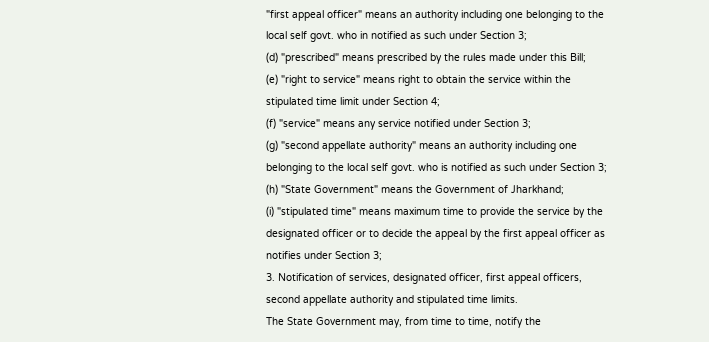"first appeal officer" means an authority including one belonging to the local self govt. who in notified as such under Section 3;
(d) "prescribed" means prescribed by the rules made under this Bill;
(e) "right to service" means right to obtain the service within the stipulated time limit under Section 4;
(f) "service" means any service notified under Section 3;
(g) "second appellate authority" means an authority including one belonging to the local self govt. who is notified as such under Section 3;
(h) "State Government" means the Government of Jharkhand;
(i) "stipulated time" means maximum time to provide the service by the designated officer or to decide the appeal by the first appeal officer as notifies under Section 3;
3. Notification of services, designated officer, first appeal officers, second appellate authority and stipulated time limits.
The State Government may, from time to time, notify the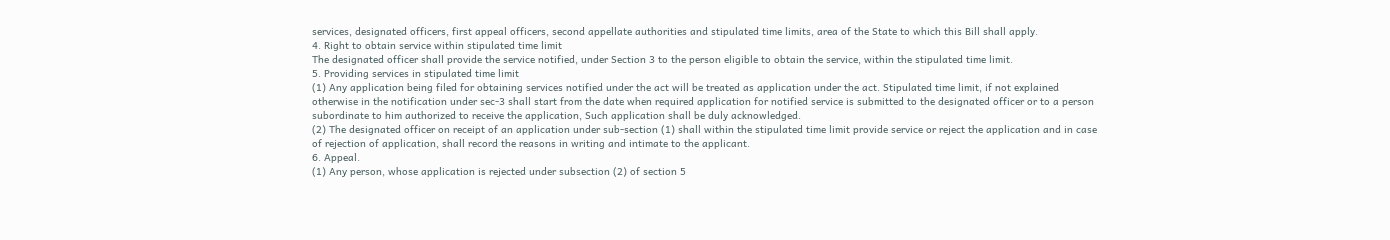services, designated officers, first appeal officers, second appellate authorities and stipulated time limits, area of the State to which this Bill shall apply.
4. Right to obtain service within stipulated time limit
The designated officer shall provide the service notified, under Section 3 to the person eligible to obtain the service, within the stipulated time limit.
5. Providing services in stipulated time limit
(1) Any application being filed for obtaining services notified under the act will be treated as application under the act. Stipulated time limit, if not explained otherwise in the notification under sec-3 shall start from the date when required application for notified service is submitted to the designated officer or to a person subordinate to him authorized to receive the application, Such application shall be duly acknowledged.
(2) The designated officer on receipt of an application under sub-section (1) shall within the stipulated time limit provide service or reject the application and in case of rejection of application, shall record the reasons in writing and intimate to the applicant.
6. Appeal.
(1) Any person, whose application is rejected under subsection (2) of section 5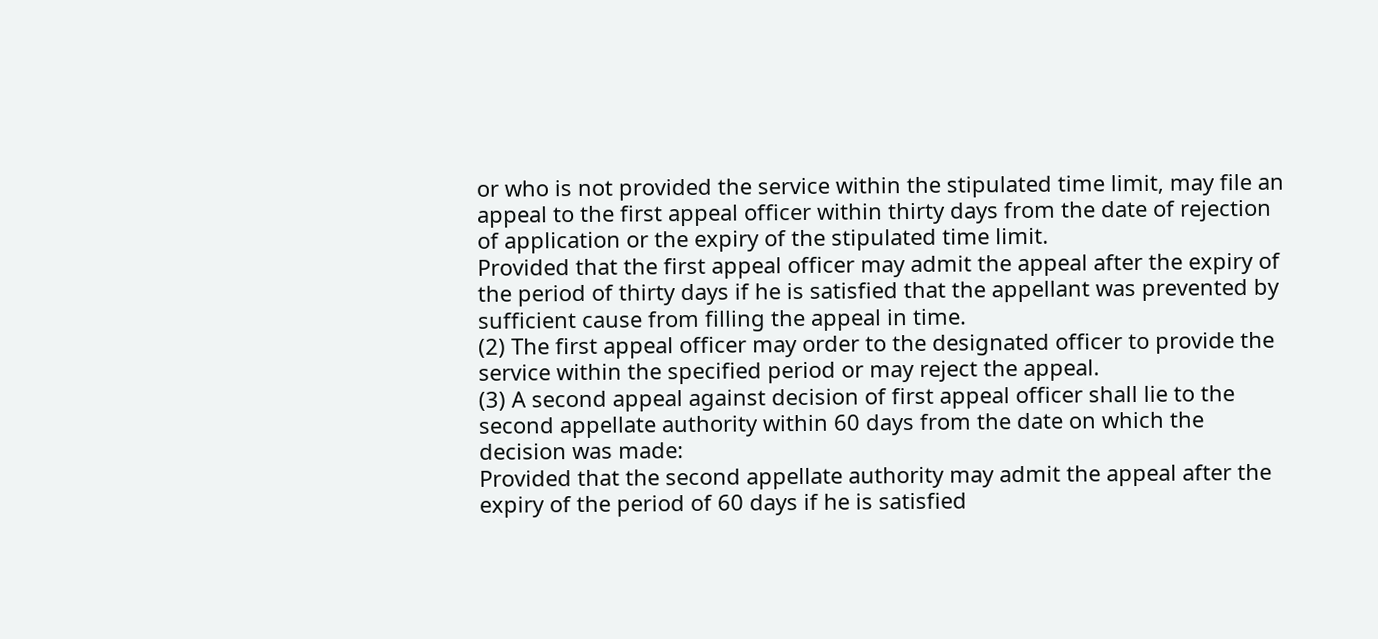or who is not provided the service within the stipulated time limit, may file an appeal to the first appeal officer within thirty days from the date of rejection of application or the expiry of the stipulated time limit.
Provided that the first appeal officer may admit the appeal after the expiry of the period of thirty days if he is satisfied that the appellant was prevented by sufficient cause from filling the appeal in time.
(2) The first appeal officer may order to the designated officer to provide the service within the specified period or may reject the appeal.
(3) A second appeal against decision of first appeal officer shall lie to the second appellate authority within 60 days from the date on which the decision was made:
Provided that the second appellate authority may admit the appeal after the expiry of the period of 60 days if he is satisfied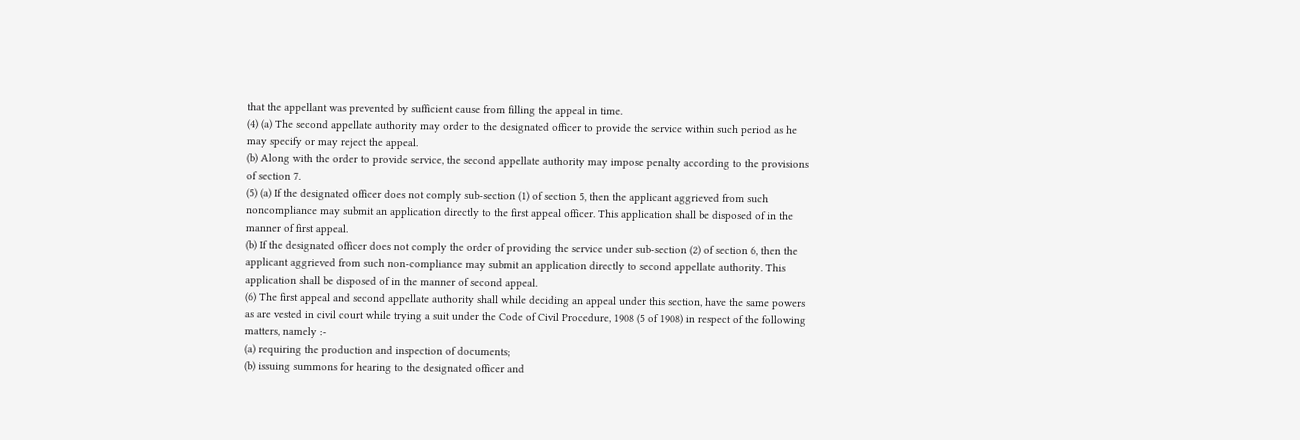that the appellant was prevented by sufficient cause from filling the appeal in time.
(4) (a) The second appellate authority may order to the designated officer to provide the service within such period as he may specify or may reject the appeal.
(b) Along with the order to provide service, the second appellate authority may impose penalty according to the provisions of section 7.
(5) (a) If the designated officer does not comply sub-section (1) of section 5, then the applicant aggrieved from such noncompliance may submit an application directly to the first appeal officer. This application shall be disposed of in the manner of first appeal.
(b) If the designated officer does not comply the order of providing the service under sub-section (2) of section 6, then the applicant aggrieved from such non-compliance may submit an application directly to second appellate authority. This application shall be disposed of in the manner of second appeal.
(6) The first appeal and second appellate authority shall while deciding an appeal under this section, have the same powers as are vested in civil court while trying a suit under the Code of Civil Procedure, 1908 (5 of 1908) in respect of the following matters, namely :-
(a) requiring the production and inspection of documents;
(b) issuing summons for hearing to the designated officer and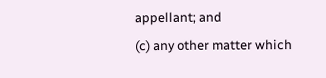appellant; and
(c) any other matter which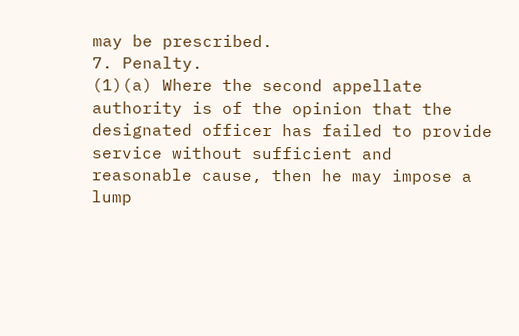may be prescribed.
7. Penalty.
(1)(a) Where the second appellate authority is of the opinion that the designated officer has failed to provide service without sufficient and reasonable cause, then he may impose a lump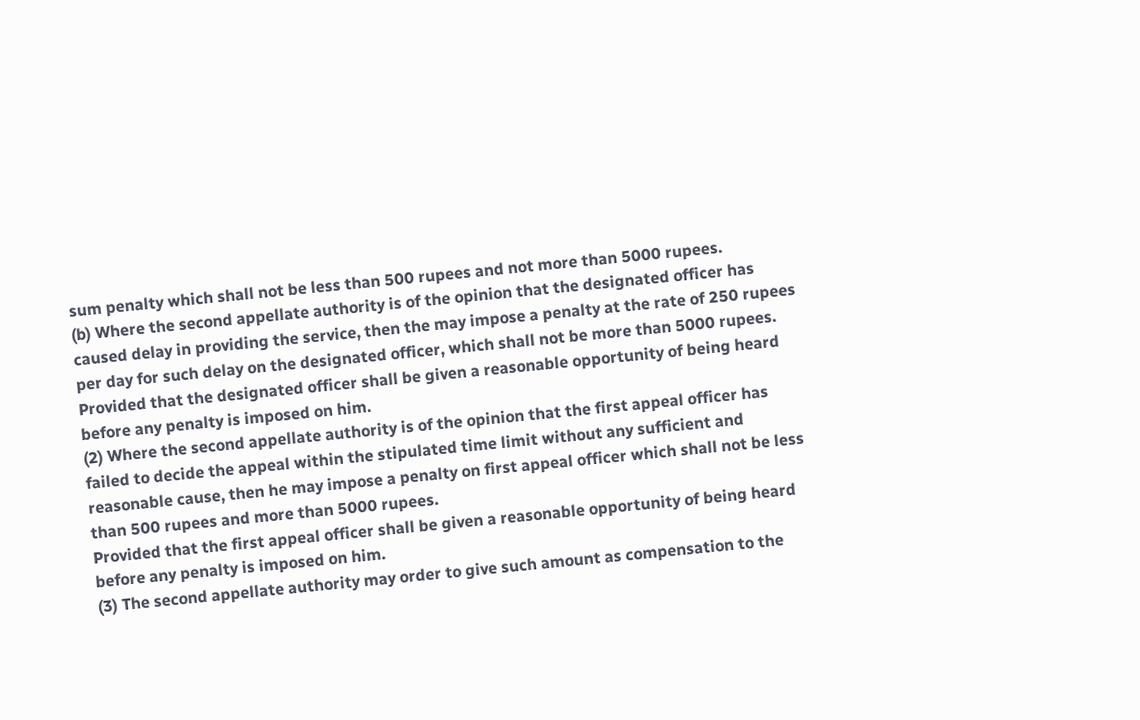sum penalty which shall not be less than 500 rupees and not more than 5000 rupees.
(b) Where the second appellate authority is of the opinion that the designated officer has caused delay in providing the service, then the may impose a penalty at the rate of 250 rupees per day for such delay on the designated officer, which shall not be more than 5000 rupees.
Provided that the designated officer shall be given a reasonable opportunity of being heard before any penalty is imposed on him.
(2) Where the second appellate authority is of the opinion that the first appeal officer has failed to decide the appeal within the stipulated time limit without any sufficient and reasonable cause, then he may impose a penalty on first appeal officer which shall not be less than 500 rupees and more than 5000 rupees.
Provided that the first appeal officer shall be given a reasonable opportunity of being heard before any penalty is imposed on him.
(3) The second appellate authority may order to give such amount as compensation to the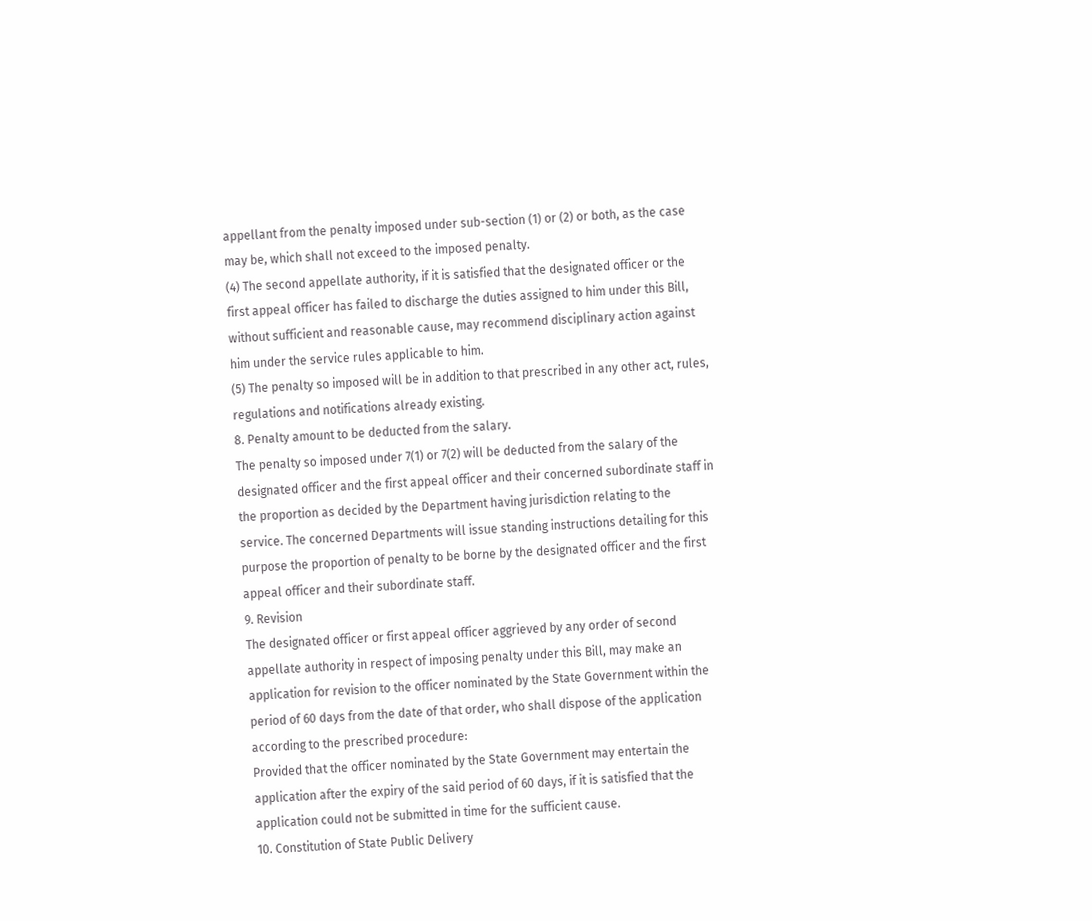appellant from the penalty imposed under sub-section (1) or (2) or both, as the case may be, which shall not exceed to the imposed penalty.
(4) The second appellate authority, if it is satisfied that the designated officer or the first appeal officer has failed to discharge the duties assigned to him under this Bill, without sufficient and reasonable cause, may recommend disciplinary action against him under the service rules applicable to him.
(5) The penalty so imposed will be in addition to that prescribed in any other act, rules, regulations and notifications already existing.
8. Penalty amount to be deducted from the salary.
The penalty so imposed under 7(1) or 7(2) will be deducted from the salary of the designated officer and the first appeal officer and their concerned subordinate staff in the proportion as decided by the Department having jurisdiction relating to the service. The concerned Departments will issue standing instructions detailing for this purpose the proportion of penalty to be borne by the designated officer and the first appeal officer and their subordinate staff.
9. Revision
The designated officer or first appeal officer aggrieved by any order of second appellate authority in respect of imposing penalty under this Bill, may make an application for revision to the officer nominated by the State Government within the period of 60 days from the date of that order, who shall dispose of the application according to the prescribed procedure:
Provided that the officer nominated by the State Government may entertain the application after the expiry of the said period of 60 days, if it is satisfied that the application could not be submitted in time for the sufficient cause.
10. Constitution of State Public Delivery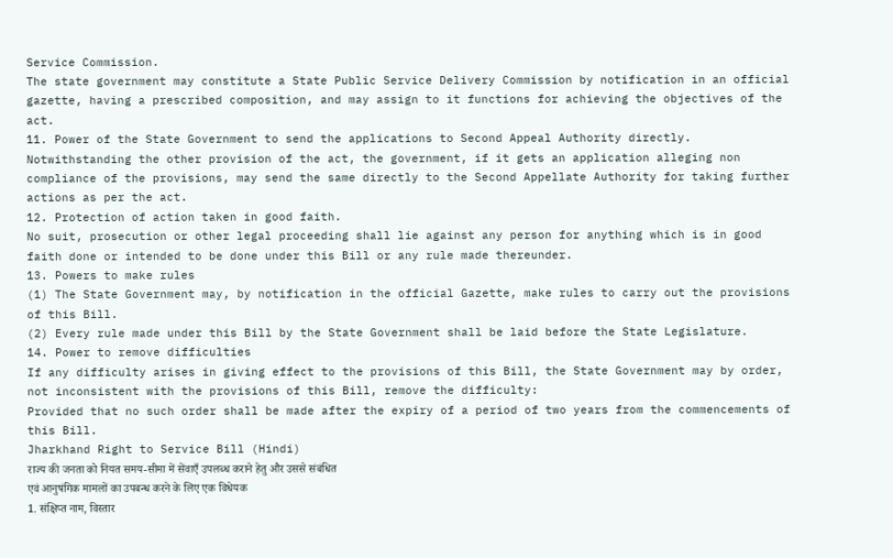Service Commission.
The state government may constitute a State Public Service Delivery Commission by notification in an official gazette, having a prescribed composition, and may assign to it functions for achieving the objectives of the act.
11. Power of the State Government to send the applications to Second Appeal Authority directly.
Notwithstanding the other provision of the act, the government, if it gets an application alleging non compliance of the provisions, may send the same directly to the Second Appellate Authority for taking further actions as per the act.
12. Protection of action taken in good faith.
No suit, prosecution or other legal proceeding shall lie against any person for anything which is in good faith done or intended to be done under this Bill or any rule made thereunder.
13. Powers to make rules
(1) The State Government may, by notification in the official Gazette, make rules to carry out the provisions of this Bill.
(2) Every rule made under this Bill by the State Government shall be laid before the State Legislature.
14. Power to remove difficulties
If any difficulty arises in giving effect to the provisions of this Bill, the State Government may by order, not inconsistent with the provisions of this Bill, remove the difficulty:
Provided that no such order shall be made after the expiry of a period of two years from the commencements of this Bill.
Jharkhand Right to Service Bill (Hindi)
राज्य की जनता को नियत समय-सीमा में सेंवाएँ उपलब्ध कराने हेतु और उससे संबंधित
एवं आनुषंगिक मामलों का उपबन्ध करने के लिए एक विधेयक
1. संक्षिप्त नाम, विस्तार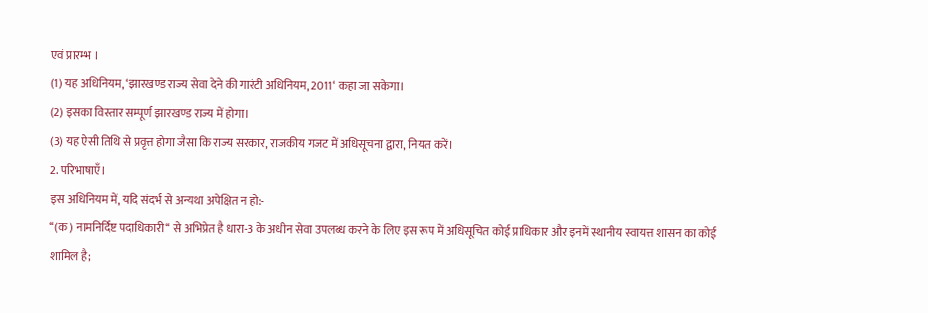एवं प्रारम्भ ।
(1) यह अधिनियम, ‘झारखण्ड राज्य सेवा देने की गारंटी अधिनियम, 2011‘ कहा जा सकेगा।
(2) इसका विस्तार सम्पूर्ण झारखण्ड राज्य में होगा।
(3) यह ऐसी तिथि से प्रवृत्त होगा जैसा कि राज्य सरकार, राजकीय गजट में अधिसूचना द्वारा, नियत करें।
2. परिभाषाएँ।
इस अधिनियम में, यदि संदर्भ से अन्यथा अपेक्षित न हो:-
‘‘(क) नामनिर्दिष्ट पदाधिकारी‘‘ से अभिप्रेत है धारा-3 के अधीन सेवा उपलब्ध करने के लिए इस रूप में अधिसूचित कोई प्राधिकार और इनमें स्थानीय स्वायत्त शासन का कोई शामिल है;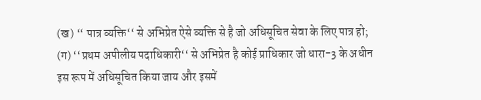(ख) ‘‘ पात्र व्यक्ति‘‘ से अभिप्रेत ऐसे व्यक्ति से है जो अधिसूचित सेवा के लिए पात्र हो;
(ग) ‘‘प्रथम अपीलीय पदाधिकारी‘‘ से अभिप्रेत है कोई प्राधिकार जो धारा-3 के अधीन इस रूप में अधिसूचित किया जाय और इसमें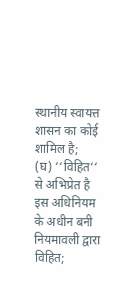स्थानीय स्वायत्त शासन का कोई शामिल है;
(घ) ‘‘विहित‘‘ से अभिप्रेत है इस अधिनियम के अधीन बनी नियमावली द्वारा विहित;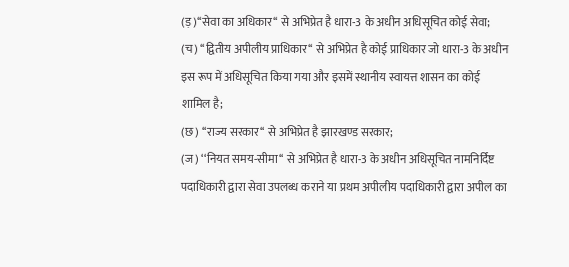(ड़)‘‘सेवा का अधिकार‘‘ से अभिप्रेत है धारा-3 के अधीन अधिसूचित कोई सेवा;
(च) ‘‘द्वितीय अपीलीय प्राधिकार‘‘ से अभिप्रेत है कोई प्राधिकार जो धारा-3 के अधीन इस रूप में अधिसूचित किया गया और इसमें स्थानीय स्वायत्त शासन का कोई शामिल है;
(छ) ‘‘राज्य सरकार‘‘ से अभिप्रेत है झारखण्ड सरकार;
(ज) ‘‘नियत समय-सीमा‘‘ से अभिप्रेत है धारा-3 के अधीन अधिसूचित नामनिर्दिष्ट पदाधिकारी द्वारा सेवा उपलब्ध कराने या प्रथम अपीलीय पदाधिकारी द्वारा अपील का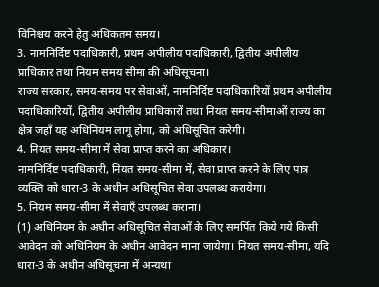विनिश्चय करने हेतु अधिकतम समय।
3. नामनिर्दिष्ट पदाधिकारी, प्रथम अपीलीय पदाधिकारी, द्वितीय अपीलीय प्राधिकार तथा नियम समय सीमा की अधिसूचना।
राज्य सरकार, समय-समय पर सेवाओं, नामनिर्दिष्ट पदाधिकारियों प्रथम अपीलीय पदाधिकारियों, द्वितीय अपीलीय प्राधिकारों तथा नियत समय-सीमाओं राज्य का क्षेत्र जहाँ यह अधिनियम लागू होगा, को अधिसूचित करेगी।
4. नियत समय-सीमा में सेवा प्राप्त करने का अधिकार।
नामनिर्दिष्ट पदाधिकारी, नियत समय-सीमा में, सेवा प्राप्त करने के लिए पात्र व्यक्ति को धारा-3 के अधीन अधिसूचित सेवा उपलब्ध करायेगा।
5. नियम समय-सीमा में सेवाएँ उपलब्ध कराना।
(1) अधिनियम के अधीन अधिसूचित सेवाओं के लिए समर्पित किये गये किसी आवेदन को अधिनियम के अधीन आवेदन माना जायेगा। नियत समय-सीमा, यदि धारा-3 के अधीन अधिसूचना में अन्यथा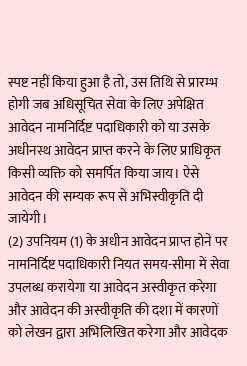स्पष्ट नहीं किया हुआ है तो, उस तिथि से प्रारम्भ होगी जब अधिसूचित सेवा के लिए अपेक्षित आवेदन नामनिर्दिष्ट पदाधिकारी को या उसके अधीनस्थ आवेदन प्राप्त करने के लिए प्राधिकृत किसी व्यक्ति को समर्पित किया जाय। ऐसे आवेदन की सम्यक रूप से अभिस्वीकृति दी जायेगी।
(2) उपनियम (1) के अधीन आवेदन प्राप्त होने पर नामनिर्दिष्ट पदाधिकारी नियत समय-सीमा में सेवा उपलब्ध करायेगा या आवेदन अस्वीकृत करेगा और आवेदन की अस्वीकृति की दशा में कारणों को लेखन द्वारा अभिलिखित करेगा और आवेदक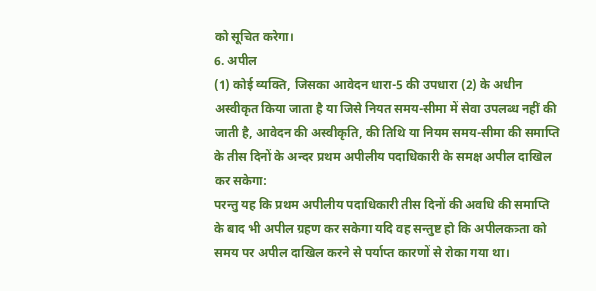को सूचित करेगा।
6. अपील
(1) कोई व्यक्ति, जिसका आवेदन धारा-5 की उपधारा (2) के अधीन अस्वीकृत किया जाता है या जिसे नियत समय-सीमा में सेवा उपलब्ध नहीं की जाती है, आवेदन की अस्वीकृति, की तिथि या नियम समय-सीमा की समाप्ति के तीस दिनों के अन्दर प्रथम अपीलीय पदाधिकारी के समक्ष अपील दाखिल कर सकेगा:
परन्तु यह कि प्रथम अपीलीय पदाधिकारी तीस दिनों की अवधि की समाप्ति के बाद भी अपील ग्रहण कर सकेगा यदि वह सन्तुष्ट हो कि अपीलकत्र्ता को समय पर अपील दाखिल करने से पर्याप्त कारणों से रोका गया था।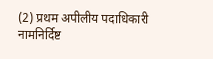(2) प्रथम अपीलीय पदाधिकारी नामनिर्दिष्ट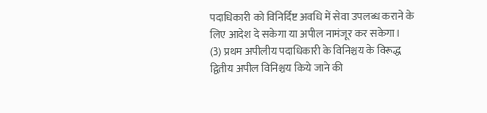पदाधिकारी को विनिर्दिष्ट अवधि में सेवा उपलब्ध कराने के लिए आदेश दे सकेगा या अपील नामंजूर कर सकेगा।
(3) प्रथम अपीलीय पदाधिकारी के विनिश्चय के विरूद्ध द्वितीय अपील विनिश्चय किये जाने की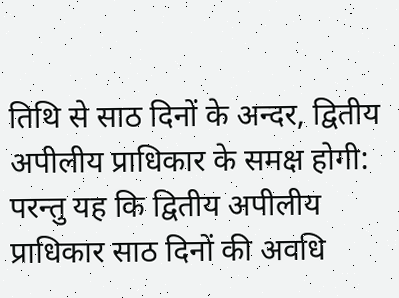तिथि से साठ दिनों के अन्दर, द्वितीय अपीलीय प्राधिकार के समक्ष होगी:
परन्तु यह कि द्वितीय अपीलीय प्राधिकार साठ दिनों की अवधि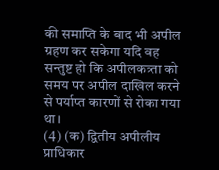की समाप्ति के बाद भी अपील ग्रहण कर सकेगा यदि वह सन्तुष्ट हो कि अपीलकत्र्ता को समय पर अपील दाखिल करने से पर्याप्त कारणों से रोका गया था।
(4) (क) द्वितीय अपीलीय प्राधिकार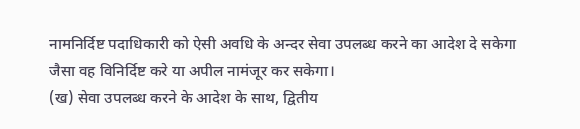नामनिर्दिष्ट पदाधिकारी को ऐसी अवधि के अन्दर सेवा उपलब्ध करने का आदेश दे सकेगा जैसा वह विनिर्दिष्ट करे या अपील नामंजूर कर सकेगा।
(ख) सेवा उपलब्ध करने के आदेश के साथ, द्वितीय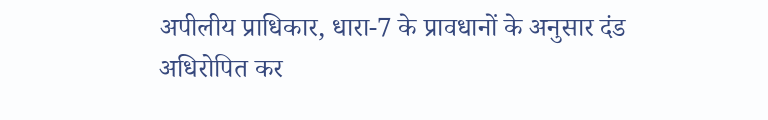अपीलीय प्राधिकार, धारा-7 के प्रावधानों के अनुसार दंड अधिरोपित कर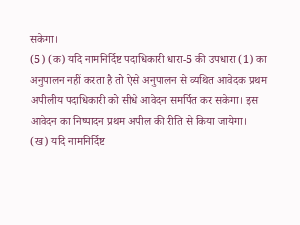सकेगा।
(5) (क) यदि नामनिर्दिष्ट पदाधिकारी धारा-5 की उपधारा (1) का अनुपालन नहीं करता है तो ऐसे अनुपालन से व्यथित आवेदक प्रथम अपीलीय पदाधिकारी को सीधे आवेदन समर्पित कर सकेगा। इस आवेदन का निष्पादन प्रथम अपील की रीति से किया जायेगा।
(ख) यदि नामनिर्दिष्ट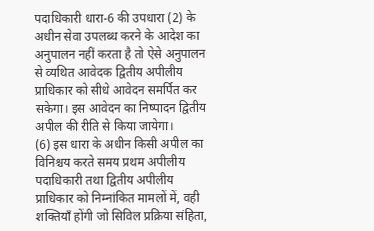पदाधिकारी धारा-6 की उपधारा (2) के अधीन सेवा उपलब्ध करने के आदेश का अनुपालन नहीं करता है तो ऐसे अनुपालन से व्यथित आवेदक द्वितीय अपीलीय प्राधिकार को सीधे आवेदन समर्पित कर सकेगा। इस आवेदन का निष्पादन द्वितीय अपील की रीति से किया जायेगा।
(6) इस धारा के अधीन किसी अपील का विनिश्चय करते समय प्रथम अपीलीय पदाधिकारी तथा द्वितीय अपीलीय प्राधिकार को निम्नांकित मामलों में, वही शक्तियाँ होंगी जो सिविल प्रक्रिया संहिता,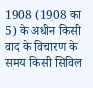1908 (1908 का 5) के अधीन किसी वाद के विचारण के समय किसी सिविल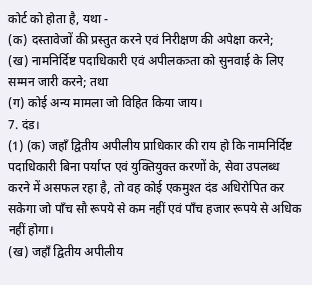कोर्ट को होता है, यथा -
(क) दस्तावेजों की प्रस्तुत करने एवं निरीक्षण की अपेक्षा करने;
(ख) नामनिर्दिष्ट पदाधिकारी एवं अपीलकत्र्ता को सुनवाई के लिए सम्मन जारी करने; तथा
(ग) कोई अन्य मामला जो विहित किया जाय।
7. दंड।
(1) (क) जहाँ द्वितीय अपीलीय प्राधिकार की राय हो कि नामनिर्दिष्ट पदाधिकारी बिना पर्याप्त एवं युक्तियुक्त करणों के, सेवा उपलब्ध करने में असफल रहा है, तो वह कोई एकमुश्त दंड अधिरोपित कर सकेगा जो पाँच सौ रूपये से कम नहीं एवं पाँच हजार रूपये से अधिक नहीं होगा।
(ख) जहाँ द्वितीय अपीलीय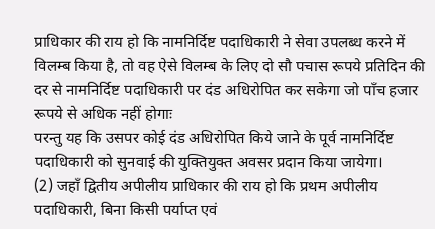प्राधिकार की राय हो कि नामनिर्दिष्ट पदाधिकारी ने सेवा उपलब्ध करने में विलम्ब किया है, तो वह ऐसे विलम्ब के लिए दो सौ पचास रूपये प्रतिदिन की दर से नामनिर्दिष्ट पदाधिकारी पर दंड अधिरोपित कर सकेगा जो पाँच हजार रूपये से अधिक नहीं होगाः
परन्तु यह कि उसपर कोई दंड अधिरोपित किये जाने के पूर्व नामनिर्दिष्ट पदाधिकारी को सुनवाई की युक्तियुक्त अवसर प्रदान किया जायेगा।
(2) जहाँ द्वितीय अपीलीय प्राधिकार की राय हो कि प्रथम अपीलीय पदाधिकारी, बिना किसी पर्याप्त एवं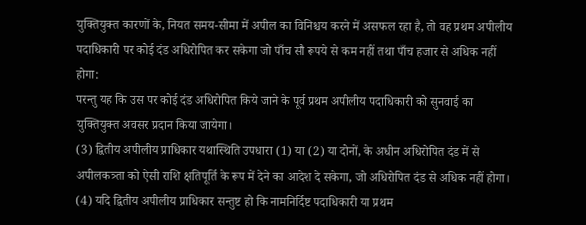युक्तियुक्त कारणों के, नियत समय-सीमा में अपील का विनिश्चय करने में असफल रहा है, तो वह प्रथम अपीलीय पदाधिकारी पर कोई दंड अधिरोपित कर सकेगा जो पाँच सौ रूपये से कम नहीं तथा पाँच हजार से अधिक नहीं होगा:
परन्तु यह कि उस पर कोई दंड अधिरोपित किये जाने के पूर्व प्रथम अपीलीय पदाधिकारी को सुनवाई का युक्तियुक्त अवसर प्रदान किया जायेगा।
(3) द्वितीय अपीलीय प्राधिकार यथास्थिति उपधारा (1) या (2) या दोनों, के अधीन अधिरोपित दंड में से अपीलकत्र्ता को ऐसी राशि क्षतिपूर्ति के रूप में देने का आदेश दे सकेगा, जो अधिरोपित दंड से अधिक नहीं होगा।
(4) यदि द्वितीय अपीलीय प्राधिकार सन्तुष्ट हो कि नामनिर्दिष्ट पदाधिकारी या प्रथम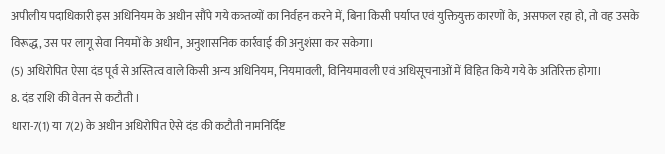अपीलीय पदाधिकारी इस अधिनियम के अधीन सौंपे गये कत्र्तव्यों का निर्वहन करने में, बिना किसी पर्याप्त एवं युक्तियुक्त कारणों के, असफल रहा हो, तो वह उसके विरूद्ध, उस पर लागू सेवा नियमों के अधीन, अनुशासनिक कार्रवाई की अनुशंसा कर सकेगा।
(5) अधिरोपित ऐसा दंड पूर्व से अस्तित्व वाले किसी अन्य अधिनियम, नियमावली, विनियमावली एवं अधिसूचनाओं में विहित किये गये के अतिरिक्त होगा।
8. दंड राशि की वेतन से कटौती ।
धारा-7(1) या 7(2) के अधीन अधिरोपित ऐसे दंड की कटौती नामनिर्दिष्ट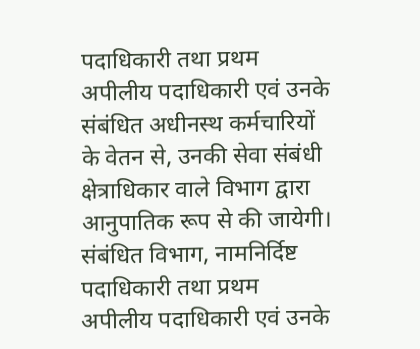पदाधिकारी तथा प्रथम अपीलीय पदाधिकारी एवं उनके संबंधित अधीनस्थ कर्मचारियों के वेतन से, उनकी सेवा संबंधी क्षेत्राधिकार वाले विभाग द्वारा आनुपातिक रूप से की जायेगी। संबंधित विभाग, नामनिर्दिष्ट पदाधिकारी तथा प्रथम अपीलीय पदाधिकारी एवं उनके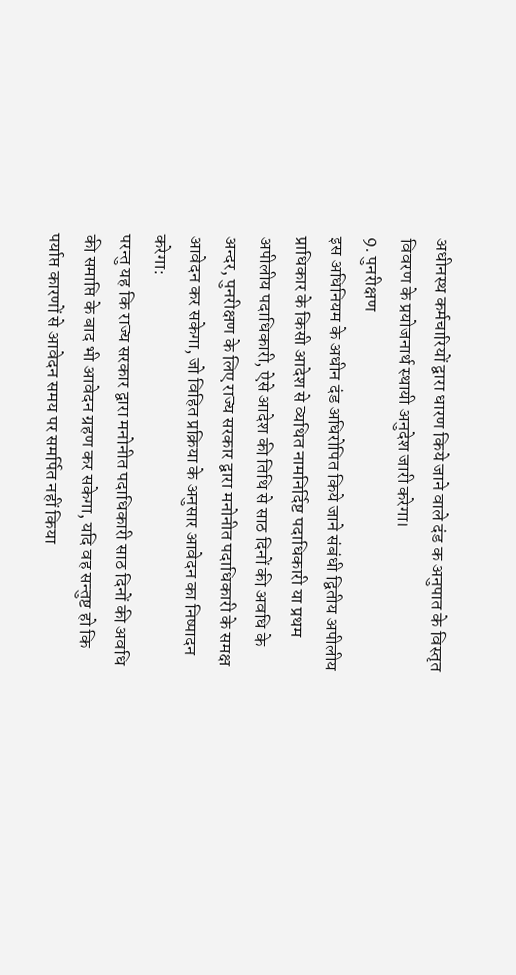अधीनस्थ कर्मचारियों द्वारा धारण किये जाने वाले दंड क अनुपात के विस्तृत विवरण के प्रयोजनार्थ स्थायी अनुदेश जारी करेगा।
9. पुनरीक्षण
इस अधिनियम के अधीन दंड अधिरोपित किये जाने संबंधी द्वितीय अपीलीय प्राधिकार के किसी आदेश से व्यथित नामनिर्दिष्ट पदाधिकारी या प्रथम अपीलीय पदाधिकारी, ऐसे आदेश की तिथि से साठ दिनों की अवधि के अन्दर, पुनरीक्षण के लिए राज्य सरकार द्वारा मनोनीत पदाधिकारी के समक्ष आवेदन कर सकेगा, जो विहित प्रक्रिया के अनुसार आवेदन का निष्पादन करेगा:
परन्तु यह कि राज्य सरकार द्वारा मनोनीत पदाधिकारी साठ दिनों की अवधि की समाप्ति के बाद भी आवेदन ग्रहण कर सकेगा, यदि वह सन्तुष्ट हो कि पर्याप्त कारणों से आवेदन समय पर समर्पित नहीं किया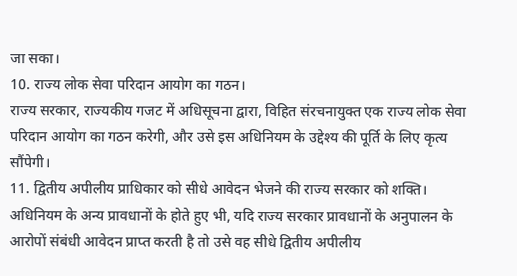जा सका।
10. राज्य लोक सेवा परिदान आयोग का गठन।
राज्य सरकार, राज्यकीय गजट में अधिसूचना द्वारा, विहित संरचनायुक्त एक राज्य लोक सेवा परिदान आयोग का गठन करेगी, और उसे इस अधिनियम के उद्देश्य की पूर्ति के लिए कृत्य सौंपेगी।
11. द्वितीय अपीलीय प्राधिकार को सीधे आवेदन भेजने की राज्य सरकार को शक्ति।
अधिनियम के अन्य प्रावधानों के होते हुए भी, यदि राज्य सरकार प्रावधानों के अनुपालन के आरोपों संबंधी आवेदन प्राप्त करती है तो उसे वह सीधे द्वितीय अपीलीय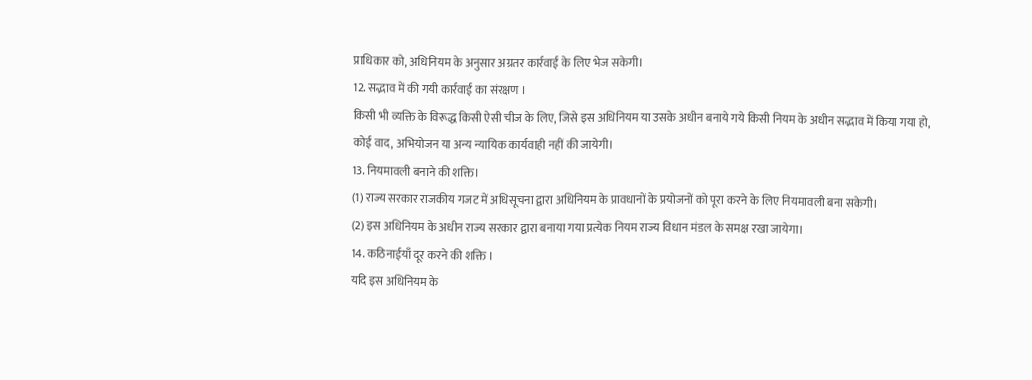प्राधिकार को, अधिनियम के अनुसार अग्रतर कार्रवाई के लिए भेज सकेगी।
12. सद्भाव में की गयी कार्रवाई का संरक्षण ।
किसी भी व्यक्ति के विरूद्ध किसी ऐसी चीज के लिए, जिसे इस अधिनियम या उसके अधीन बनाये गये किसी नियम के अधीन सद्भाव में किया गया हो, कोई वाद, अभियोजन या अन्य न्यायिक कार्यवाही नहीं की जायेगी।
13. नियमावली बनाने की शक्ति।
(1) राज्य सरकार राजकीय गजट में अधिसूचना द्वारा अधिनियम के प्रावधानों के प्रयोजनों को पूरा करने के लिए नियमावली बना सकेगी।
(2) इस अधिनियम के अधीन राज्य सरकार द्वारा बनाया गया प्रत्येक नियम राज्य विधान मंडल के समक्ष रखा जायेगा।
14. कठिनाईयाँ दूर करने की शक्ति ।
यदि इस अधिनियम के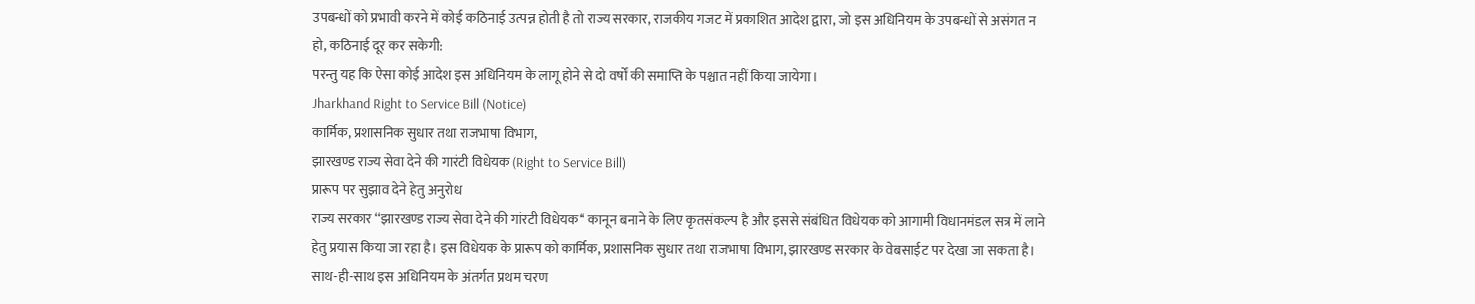उपबन्धों को प्रभावी करने में कोई कठिनाई उत्पन्न होती है तो राज्य सरकार, राजकीय गजट में प्रकाशित आदेश द्वारा, जो इस अधिनियम के उपबन्धों से असंगत न हो, कठिनाई दूर कर सकेगी:
परन्तु यह कि ऐसा कोई आदेश इस अधिनियम के लागू होने से दो वर्षों की समाप्ति के पश्चात नहीं किया जायेगा।
Jharkhand Right to Service Bill (Notice)
कार्मिक, प्रशासनिक सुधार तथा राजभाषा विभाग,
झारखण्ड राज्य सेवा देने की गारंटी विधेयक (Right to Service Bill)
प्रारूप पर सुझाव देने हेतु अनुरोध
राज्य सरकार ‘‘झारखण्ड राज्य सेवा देने की गांरटी विधेयक‘‘ कानून बनाने के लिए कृतसंकल्प है और इससे संबंधित विधेयक को आगामी विधानमंडल सत्र में लाने हेतु प्रयास किया जा रहा है। इस विधेयक के प्रारूप को कार्मिक, प्रशासनिक सुधार तथा राजभाषा विभाग, झारखण्ड सरकार के वेबसाईट पर देखा जा सकता है। साथ-ही-साथ इस अधिनियम के अंतर्गत प्रथम चरण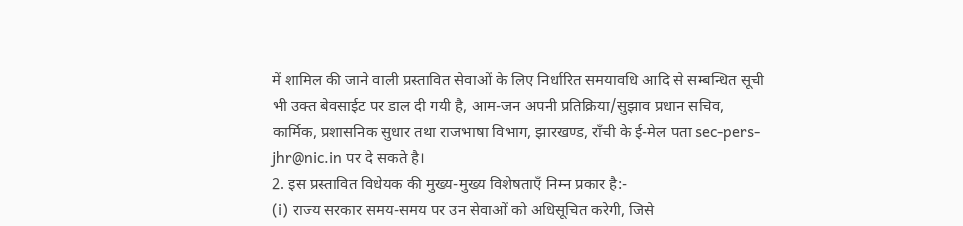में शामिल की जाने वाली प्रस्तावित सेवाओं के लिए निर्धारित समयावधि आदि से सम्बन्धित सूची भी उक्त बेवसाईट पर डाल दी गयी है, आम-जन अपनी प्रतिक्रिया/सुझाव प्रधान सचिव, कार्मिक, प्रशासनिक सुधार तथा राजभाषा विभाग, झारखण्ड, राँची के ई-मेल पता sec-pers-jhr@nic.in पर दे सकते है।
2. इस प्रस्तावित विधेयक की मुख्य-मुख्य विशेषताएँ निम्न प्रकार है:-
(i) राज्य सरकार समय-समय पर उन सेवाओं को अधिसूचित करेगी, जिसे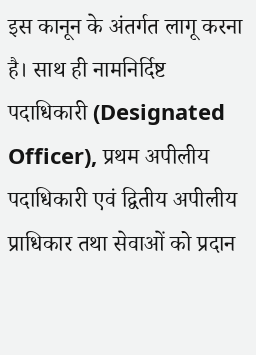इस कानून के अंतर्गत लागू करना है। साथ ही नामनिर्दिष्ट पदाधिकारी (Designated Officer), प्रथम अपीलीय पदाधिकारी एवं द्वितीय अपीलीय प्राधिकार तथा सेवाओं को प्रदान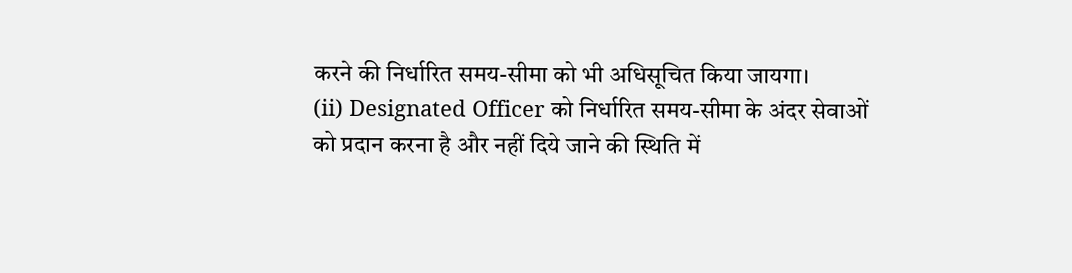करने की निर्धारित समय-सीमा को भी अधिसूचित किया जायगा।
(ii) Designated Officer को निर्धारित समय-सीमा के अंदर सेवाओं को प्रदान करना है और नहीं दिये जाने की स्थिति में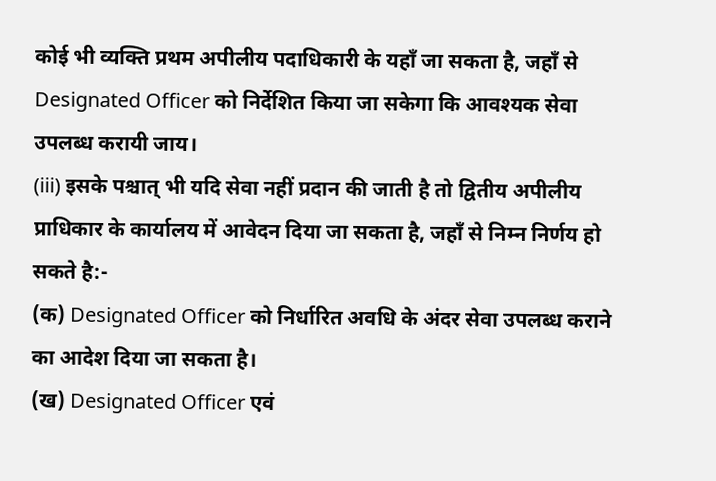कोई भी व्यक्ति प्रथम अपीलीय पदाधिकारी के यहाँ जा सकता है, जहाँ से Designated Officer को निर्देशित किया जा सकेगा कि आवश्यक सेवा उपलब्ध करायी जाय।
(iii) इसके पश्चात् भी यदि सेवा नहीं प्रदान की जाती है तो द्वितीय अपीलीय प्राधिकार के कार्यालय में आवेदन दिया जा सकता है, जहाँ से निम्न निर्णय हो सकते है:-
(क) Designated Officer को निर्धारित अवधि के अंदर सेवा उपलब्ध कराने का आदेश दिया जा सकता है।
(ख) Designated Officer एवं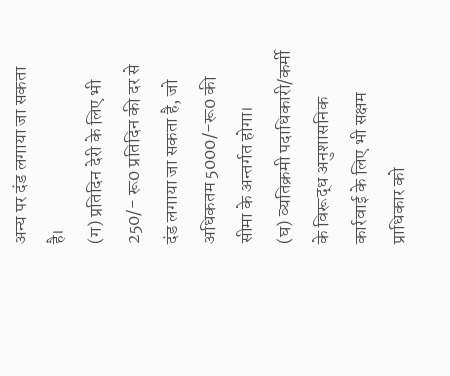अन्य पर दंड लगाया जा सकता है।
(ग) प्रतिदिन देरी के लिए भी 250/- रू0 प्रतिदिन की दर से दंड लगाया जा सकता है, जो अधिकतम 5000/-रू0 की सीमा के अन्तर्गत होगा।
(घ) व्यतिक्रमी पदाधिकारी/कर्मी के विरूद्ध अनुशासनिक कार्रवाई के लिए भी सक्षम प्राधिकार को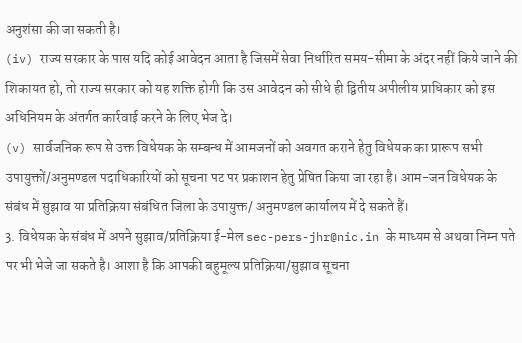अनुशंसा की जा सकती है।
(iv) राज्य सरकार के पास यदि कोई आवेदन आता है जिसमें सेवा निर्धारित समय-सीमा के अंदर नहीं किये जाने की शिकायत हो, तो राज्य सरकार को यह शक्ति होगी कि उस आवेदन को सीधे ही द्वितीय अपीलीय प्राधिकार को इस अधिनियम के अंतर्गत कार्रवाई करने के लिए भेज दे।
(v) सार्वजनिक रूप से उक्त विधेयक के सम्बन्ध में आमजनों को अवगत कराने हेतु विधेयक का प्रारूप सभी उपायुक्तों/अनुमण्डल पदाधिकारियों को सूचना पट पर प्रकाशन हेतु प्रेषित किया जा रहा है। आम-जन विधेयक के संबंध में सुझाव या प्रतिक्रिया संबंधित जिला के उपायुक्त/ अनुमण्डल कार्यालय में दे सकते हैं।
3. विधेयक के संबंध में अपने सुझाव/प्रतिक्रिया ई-मेल sec-pers-jhr@nic.in के माध्यम से अथवा निम्न पते पर भी भेजे जा सकते है। आशा है कि आपकी बहुमूल्य प्रतिक्रिया/सुझाव सूचना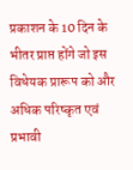प्रकाशन के 10 दिन के भीतर प्राप्त होंगे जो इस विधेयक प्रारूप को और अधिक परिष्कृत एवं प्रभावी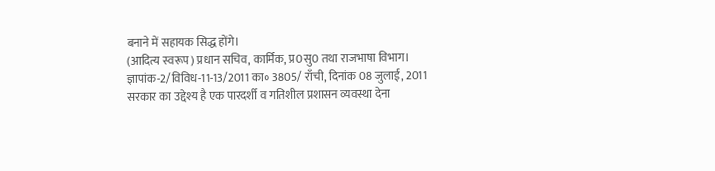बनाने में सहायक सिद्ध होंगे।
(आदित्य स्वरूप) प्रधान सचिव, कार्मिक, प्र0सु0 तथा राजभाषा विभाग।
ज्ञापांक-2/विविध-11-13/2011 का॰ 3805/ राँची, दिनांक 08 जुलाई, 2011
सरकार का उद्देश्य है एक पारदर्शी व गतिशील प्रशासन व्यवस्था देना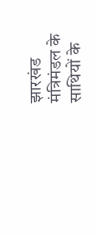झारखंड मंत्रिमंडल के साथियों के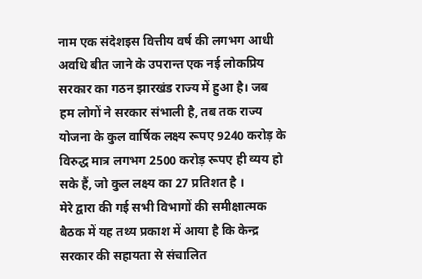नाम एक संदेशइस वित्तीय वर्ष की लगभग आधी अवधि बीत जाने के उपरान्त एक नई लोकप्रिय सरकार का गठन झारखंड राज्य में हुआ है। जब हम लोगों ने सरकार संभाली है, तब तक राज्य योजना के कुल वार्षिक लक्ष्य रूपए 9240 करोड़ के विरुद्ध मात्र लगभग 2500 करोड़ रूपए ही व्यय हो सके हैं, जो कुल लक्ष्य का 27 प्रतिशत है ।
मेरे द्वारा की गई सभी विभागों की समीक्षात्मक बैठक में यह तथ्य प्रकाश में आया है कि केन्द्र सरकार की सहायता से संचालित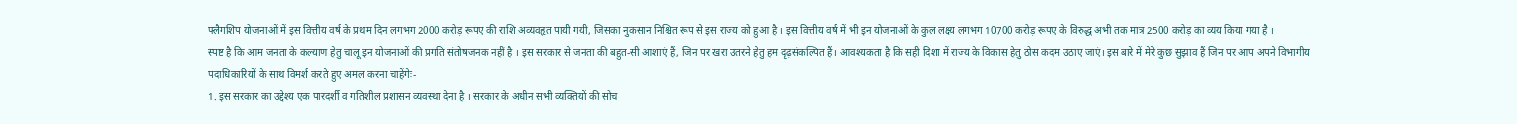फ्लैगशिप योजनाओं में इस वित्तीय वर्ष के प्रथम दिन लगभग 2000 करोड़ रूपए की राशि अव्यवहृत पायी गयी, जिसका नुकसान निश्चित रूप से इस राज्य को हुआ है । इस वित्तीय वर्ष में भी इन योजनाओं के कुल लक्ष्य लगभग 10700 करोड़ रूपए के विरुद्ध अभी तक मात्र 2500 करोड़ का व्यय किया गया है ।
स्पष्ट है कि आम जनता के कल्याण हेतु चालू इन योजनाओं की प्रगति संतोषजनक नहीं है । इस सरकार से जनता की बहुत-सी आशाएं हैं, जिन पर खरा उतरने हेतु हम दृढ़संकल्पित हैं। आवश्यकता है कि सही दिशा में राज्य के विकास हेतु ठोस कदम उठाए जाएं। इस बारे में मेरे कुछ सुझाव हैं जिन पर आप अपने विभागीय पदाधिकारियों के साथ विमर्श करते हुए अमल करना चाहेंगेः-
1. इस सरकार का उद्देश्य एक पारदर्शी व गतिशील प्रशासन व्यवस्था देना है । सरकार के अधीन सभी व्यक्तियों की सोच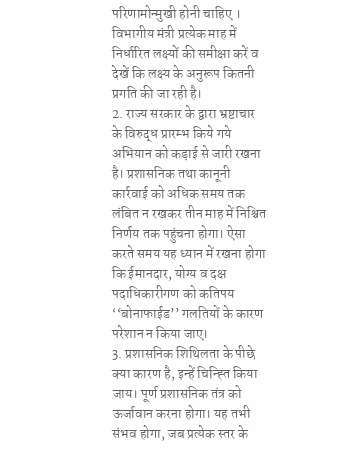परिणामोन्मुखी होनी चाहिए । विभागीय मंत्री प्रत्येक माह में निर्धारित लक्ष्यों की समीक्षा करें व देखें कि लक्ष्य के अनुरूप कितनी प्रगति की जा रही है।
2. राज्य सरकार के द्वारा भ्रष्टाचार के विरुद्ध प्रारम्भ किये गये अभियान को कड़ाई से जारी रखना है। प्रशासनिक तथा कानूनी कार्रवाई को अधिक समय तक लंबित न रखकर तीन माह में निश्चित निर्णय तक पहुंचना होगा। ऐसा करते समय यह ध्यान में रखना होगा कि ईमानदार, योग्य व दक्ष पदाधिकारीगण को कतिपय ‘‘बोनाफाईड’’ गलतियों के कारण परेशान न किया जाए।
3. प्रशासनिक शिथिलता के पीछे क्या कारण है, इन्हें चिन्ह्ति किया जाय। पूर्ण प्रशासनिक तंत्र को ऊर्जावान करना होगा। यह तभी संभव होगा, जब प्रत्येक स्तर के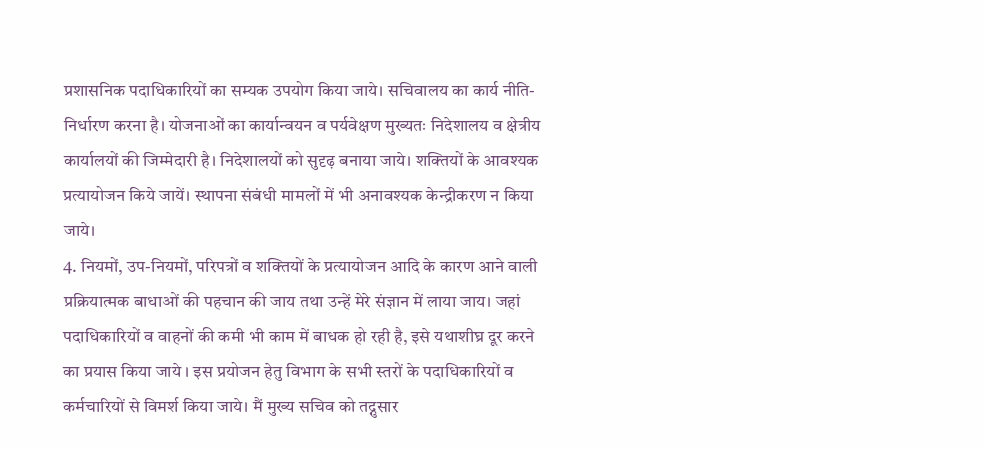प्रशासनिक पदाधिकारियों का सम्यक उपयोग किया जाये। सचिवालय का कार्य नीति-निर्धारण करना है। योजनाओं का कार्यान्वयन व पर्यवेक्षण मुख्यतः निदेशालय व क्षेत्रीय कार्यालयों की जिम्मेदारी है। निदेशालयों को सुदृढ़ बनाया जाये। शक्तियों के आवश्यक प्रत्यायोजन किये जायें। स्थापना संबंधी मामलों में भी अनावश्यक केन्द्रीकरण न किया जाये।
4. नियमों, उप-नियमों, परिपत्रों व शक्तियों के प्रत्यायोजन आदि के कारण आने वाली प्रक्रियात्मक बाधाओं की पहचान की जाय तथा उन्हें मेरे संज्ञान में लाया जाय। जहां पदाधिकारियों व वाहनों की कमी भी काम में बाधक हो रही है, इसे यथाशीघ्र दूर करने का प्रयास किया जाये । इस प्रयोजन हेतु विभाग के सभी स्तरों के पदाधिकारियों व कर्मचारियों से विमर्श किया जाये। मैं मुख्य सचिव को तद्नुसार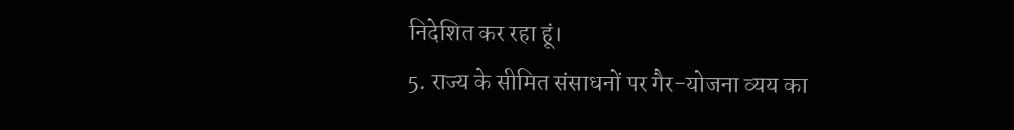निदेशित कर रहा हूं।
5. राज्य के सीमित संसाधनों पर गैर-योजना व्यय का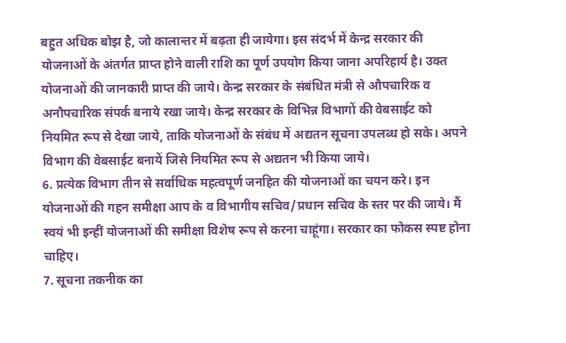बहुत अधिक बोझ है, जो कालान्तर में बढ़ता ही जायेगा। इस संदर्भ में केन्द्र सरकार की योजनाओं के अंतर्गत प्राप्त होने वाली राशि का पूर्ण उपयोग किया जाना अपरिहार्य है। उक्त योजनाओं की जानकारी प्राप्त की जाये। केन्द्र सरकार के संबंधित मंत्री से औपचारिक व अनौपचारिक संपर्क बनाये रखा जाये। केन्द्र सरकार के विभिन्न विभागों की वेबसाईट को नियमित रूप से देखा जाये, ताकि योजनाओं के संबंध में अद्यतन सूचना उपलब्ध हो सके। अपने विभाग की वेबसाईट बनायें जिसे नियमित रूप से अद्यतन भी किया जाये।
6. प्रत्येक विभाग तीन से सर्वाधिक महत्वपूर्ण जनहित की योजनाओं का चयन करे। इन योजनाओं की गहन समीक्षा आप के व विभागीय सचिव/प्रधान सचिव के स्तर पर की जाये। मैं स्वयं भी इन्हीं योजनाओं की समीक्षा विशेष रूप से करना चाहूंगा। सरकार का फोकस स्पष्ट होना चाहिए।
7. सूचना तकनीक का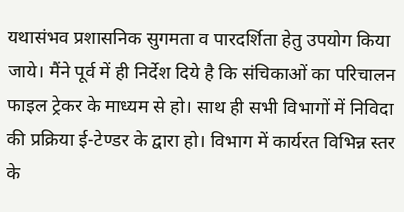यथासंभव प्रशासनिक सुगमता व पारदर्शिता हेतु उपयोग किया जाये। मैंने पूर्व में ही निर्देश दिये है कि संचिकाओं का परिचालन फाइल ट्रेकर के माध्यम से हो। साथ ही सभी विभागों में निविदा की प्रक्रिया ई-टेण्डर के द्वारा हो। विभाग में कार्यरत विभिन्न स्तर के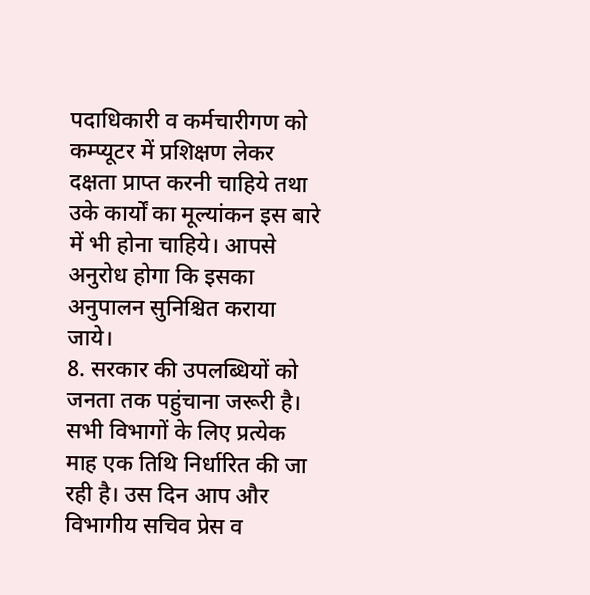पदाधिकारी व कर्मचारीगण को कम्प्यूटर में प्रशिक्षण लेकर दक्षता प्राप्त करनी चाहिये तथा उके कार्यों का मूल्यांकन इस बारे में भी होना चाहिये। आपसे अनुरोध होगा कि इसका अनुपालन सुनिश्चित कराया जाये।
8. सरकार की उपलब्धियों को जनता तक पहुंचाना जरूरी है। सभी विभागों के लिए प्रत्येक माह एक तिथि निर्धारित की जा रही है। उस दिन आप और विभागीय सचिव प्रेस व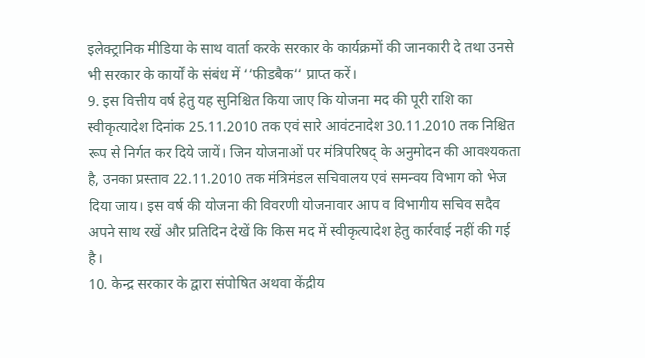इलेक्ट्रानिक मीडिया के साथ वार्ता करके सरकार के कार्यक्रमों की जानकारी दे तथा उनसे भी सरकार के कार्यों के संबंध में ‘‘फीडबैक‘‘ प्राप्त करें।
9. इस वित्तीय वर्ष हेतु यह सुनिश्चित किया जाए कि योजना मद की पूरी राशि का स्वीकृत्यादेश दिनांक 25.11.2010 तक एवं सारे आवंटनादेश 30.11.2010 तक निश्चित रूप से निर्गत कर दिये जायें। जिन योजनाओं पर मंत्रिपरिषद् के अनुमोदन की आवश्यकता है, उनका प्रस्ताव 22.11.2010 तक मंत्रिमंडल सचिवालय एवं समन्वय विभाग को भेज दिया जाय। इस वर्ष की योजना की विवरणी योजनावार आप व विभागीय सचिव सदैव अपने साथ रखें और प्रतिदिन देखें कि किस मद में स्वीकृत्यादेश हेतु कार्रवाई नहीं की गई है।
10. केन्द्र सरकार के द्वारा संपोषित अथवा केंद्रीय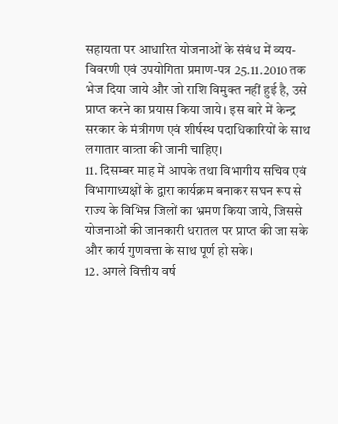सहायता पर आधारित योजनाओं के संबंध में व्यय-विवरणी एवं उपयोगिता प्रमाण-पत्र 25.11.2010 तक भेज दिया जाये और जो राशि विमुक्त नहीं हुई है, उसे प्राप्त करने का प्रयास किया जाये। इस बारे में केन्द्र सरकार के मंत्रीगण एवं शीर्षस्थ पदाधिकारियों के साथ लगातार वात्र्ता की जानी चाहिए।
11. दिसम्बर माह में आपके तथा विभागीय सचिव एवं विभागाध्यक्षों के द्वारा कार्यक्रम बनाकर सघन रूप से राज्य के विभिन्न जिलों का भ्रमण किया जाये, जिससे योजनाओं की जानकारी धरातल पर प्राप्त की जा सके और कार्य गुणवत्ता के साथ पूर्ण हो सके।
12. अगले वित्तीय वर्ष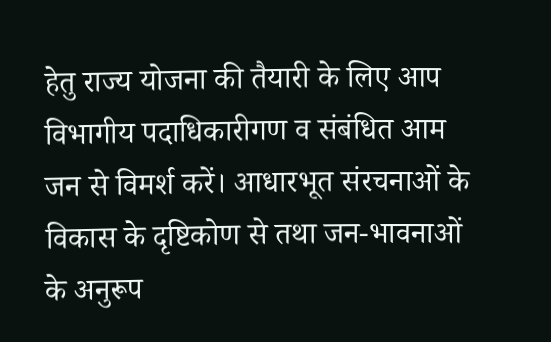हेतु राज्य योजना की तैयारी के लिए आप विभागीय पदाधिकारीगण व संबंधित आम जन से विमर्श करें। आधारभूत संरचनाओं के विकास के दृष्टिकोण से तथा जन-भावनाओं के अनुरूप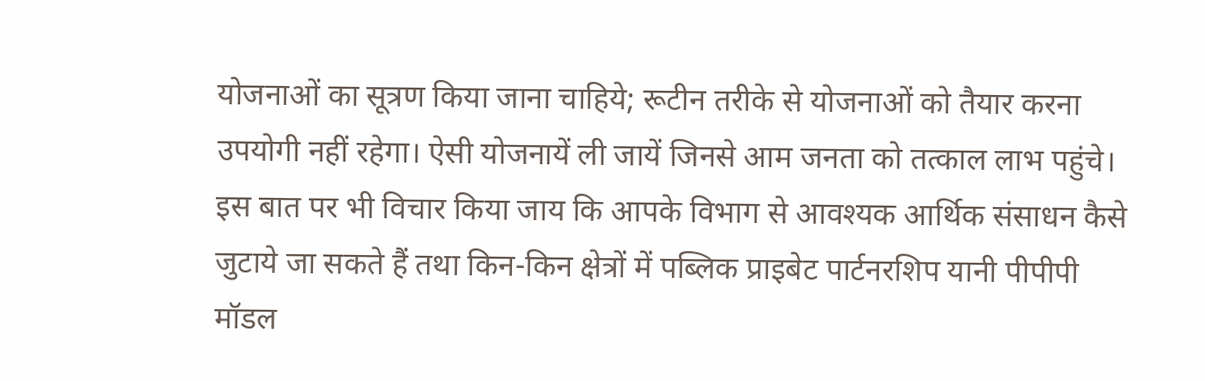योजनाओं का सूत्रण किया जाना चाहिये; रूटीन तरीके से योजनाओं को तैयार करना उपयोगी नहीं रहेगा। ऐसी योजनायें ली जायें जिनसे आम जनता को तत्काल लाभ पहुंचे। इस बात पर भी विचार किया जाय कि आपके विभाग से आवश्यक आर्थिक संसाधन कैसे जुटाये जा सकते हैं तथा किन-किन क्षेत्रों में पब्लिक प्राइबेट पार्टनरशिप यानी पीपीपी मॉडल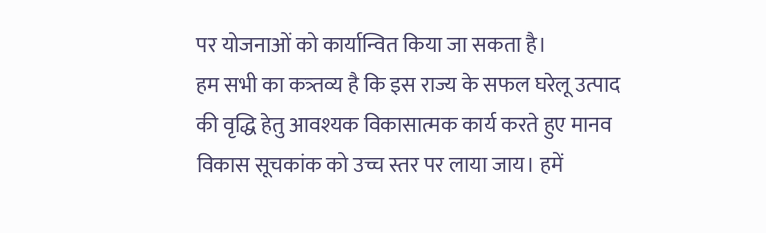पर योजनाओं को कार्यान्वित किया जा सकता है।
हम सभी का कत्र्तव्य है कि इस राज्य के सफल घरेलू उत्पाद की वृद्धि हेतु आवश्यक विकासात्मक कार्य करते हुए मानव विकास सूचकांक को उच्च स्तर पर लाया जाय। हमें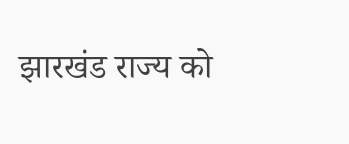झारखंड राज्य को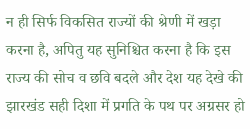न ही सिर्फ विकसित राज्यों की श्रेणी में खड़ा करना है, अपितु यह सुनिश्चित करना है कि इस राज्य की सोच व छवि बदले और देश यह देखे की झारखंड सही दिशा में प्रगति के पथ पर अग्रसर हो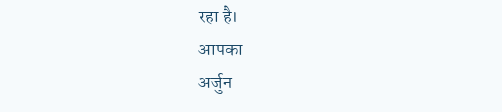रहा है।
आपका
अर्जुन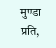मुण्डा
प्रति,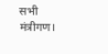सभी मंत्रीगण।